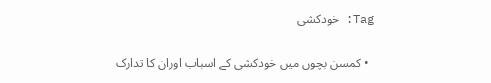Tag: خودکشی

  • کمسن بچوں میں خودکشی کے اسباب اوران کا تدارک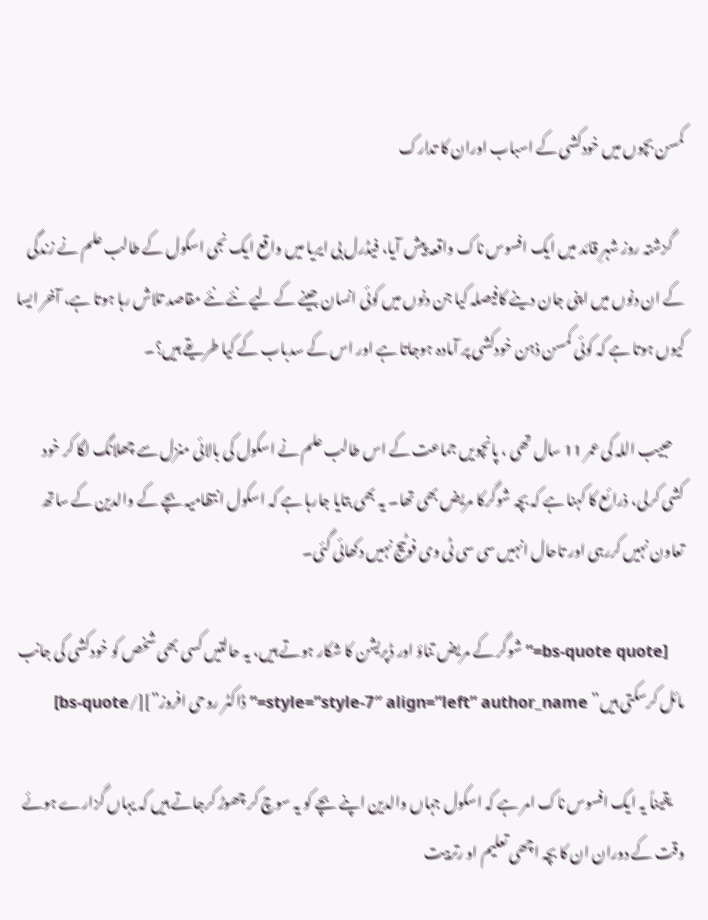کمسن بچوں میں خودکشی کے اسباب اوران کا تدارک

    گزشتہ روز شہرِ قائد میں ایک افسوس ناک واقعہ پیش آیا، فیڈرل بی ایریا میں واقع ایک نجی اسکول کے طالب علم نے زندگی کے ان دنوں میں اپنی جان دینے کافیصلہ کیا جن دنوں میں کوئی انسان جینے کے لیے نئے نئے مقاصد تلاش رہا ہوتا ہے، آخر ایسا کیوں ہوتا ہے کہ کوئی کمسن ذہن خودکشی پر آمادہ ہوجاتا ہے اور اس کے سدباب کے کیا طریقے ہیں؟۔

    حبیب اللہ کی عمر 11 سال تھی ، پانچویں جماعت کے اس طالب علم نے اسکول کی بالائی منزل سے چھلانگ لگا کر خود کشی کرلی، ذرائع کا کہنا ہے کہ بچہ شوگرکا مریض بھی تھا۔ یہ بھی بتایا جارہا ہے کہ اسکول انتظامیہ بچے کے والدین کے ساتھ تعاون نہیں کررہی اور تاحال انہیں سی سی ٹی وی فوٹیج نہیں دکھائی گئی۔

    [bs-quote quote=”شوگر کے مریض تناؤ اور ڈپریشن کا شکار ہوتے ہیں، یہ حالتیں کسی بھی شخص کو خودکشی کی جانب مائل کرسکتی ہیں” style=”style-7″ align=”left” author_name=”ڈاکٹر روحی افروز”][/bs-quote]

    یقیناً یہ ایک افسوس ناک امر ہے کہ اسکول جہاں والدین اپنے بچے کو یہ سوچ کر چھوڑ کرجاتے ہیں کہ یہاں گزارے ہوئے وقت کے دوران ان کا بچہ اچھی تعلیم او رتربیت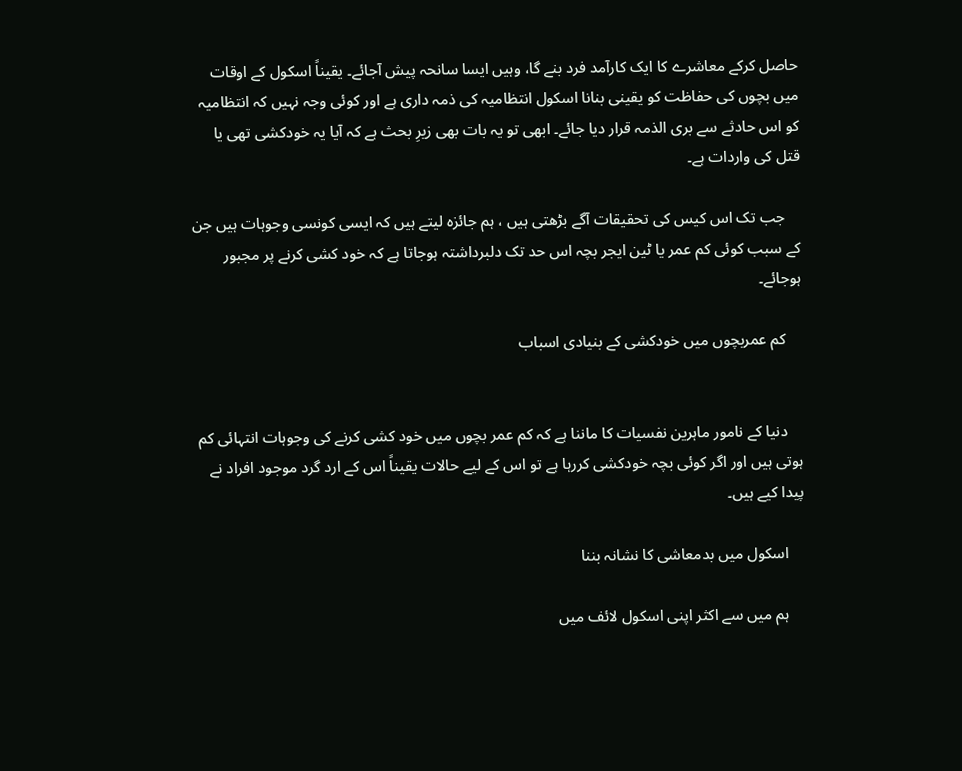حاصل کرکے معاشرے کا ایک کارآمد فرد بنے گا، وہیں ایسا سانحہ پیش آجائے۔ یقیناً اسکول کے اوقات میں بچوں کی حفاظت کو یقینی بنانا اسکول انتظامیہ کی ذمہ داری ہے اور کوئی وجہ نہیں کہ انتظامیہ کو اس حادثے سے بری الذمہ قرار دیا جائے۔ ابھی تو یہ بات بھی زیرِ بحث ہے کہ آیا یہ خودکشی تھی یا قتل کی واردات ہے۔

    جب تک اس کیس کی تحقیقات آگے بڑھتی ہیں ، ہم جائزہ لیتے ہیں کہ ایسی کونسی وجوہات ہیں جن کے سبب کوئی کم عمر یا ٹین ایجر بچہ اس حد تک دلبرداشتہ ہوجاتا ہے کہ خود کشی کرنے پر مجبور ہوجائے۔

    کم عمربچوں میں خودکشی کے بنیادی اسباب


    دنیا کے نامور ماہرین نفسیات کا ماننا ہے کہ کم عمر بچوں میں خود کشی کرنے کی وجوہات انتہائی کم ہوتی ہیں اور اگر کوئی بچہ خودکشی کررہا ہے تو اس کے لیے حالات یقیناً اس کے ارد گرد موجود افراد نے پیدا کیے ہیں۔

    اسکول میں بدمعاشی کا نشانہ بننا

    ہم میں سے اکثر اپنی اسکول لائف میں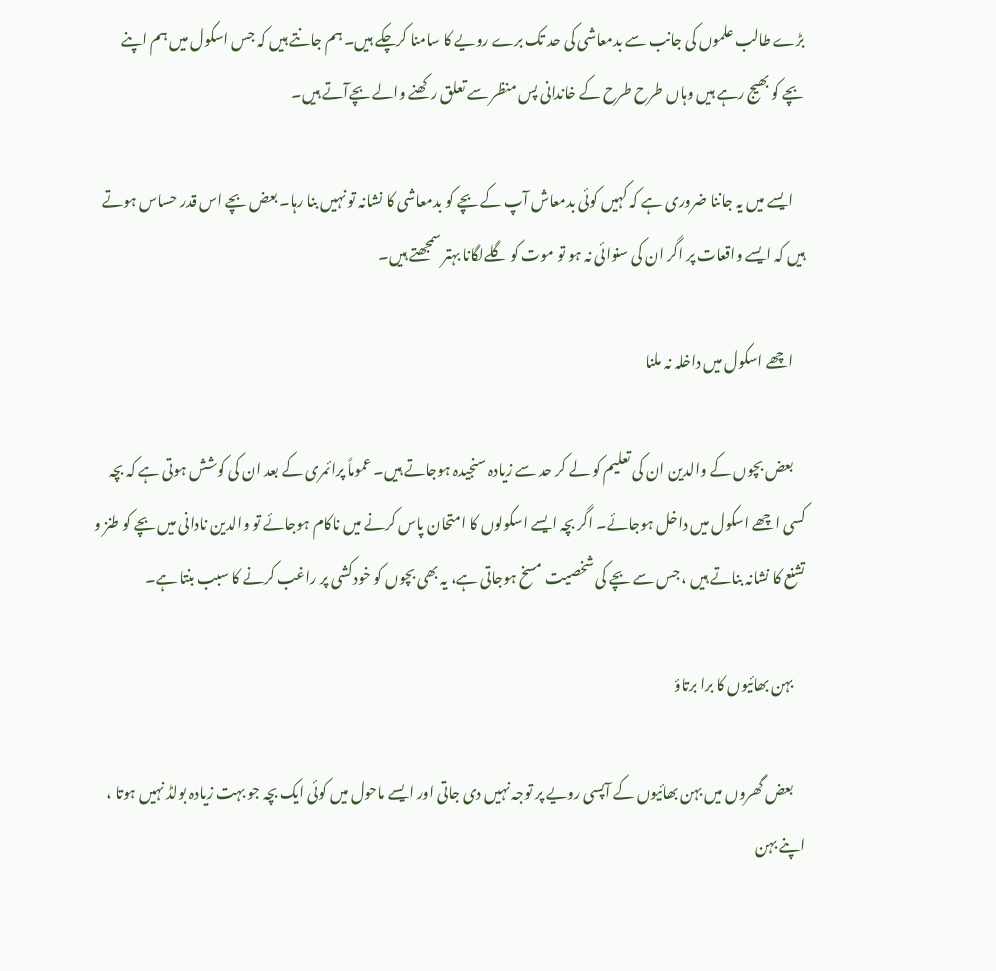بڑے طالب علموں کی جانب سے بدمعاشی کی حد تک برے رویے کا سامنا کرچکے ہیں۔ ہم جانتے ہیں کہ جس اسکول میں ہم اپنے بچے کو بھیج رہے ہیں وہاں طرح طرح کے خاندانی پس منظر سے تعلق رکھنے والے بچےآتے ہیں۔

    ایسے میں یہ جاننا ضروری ہے کہ کہیں کوئی بدمعاش آپ کے بچے کو بدمعاشی کا نشانہ تو نہیں بنا رہا۔ بعض بچے اس قدر حساس ہوتے ہیں کہ ایسے واقعات پر اگر ان کی سنوائی نہ ہو تو موت کو گلےلگانا بہتر سمجھتے ہیں۔

    اچھے اسکول میں داخلہ نہ ملنا

    بعض بچوں کے والدین ان کی تعلیم کو لے کر حد سے زیادہ سنجیدہ ہوجاتے ہیں۔ عموماً پرائمری کے بعد ان کی کوشش ہوتی ہے کہ بچہ کسی اچھے اسکول میں داخل ہوجائے۔ اگر بچہ ایسے اسکولوں کا امتحان پاس کرنے میں ناکام ہوجائے تو والدین نادانی میں بچے کو طنز و تشنع کا نشانہ بناتے ہیں ، جس سے بچے کی شخصیت مسخ ہوجاتی ہے، یہ بھی بچوں کو خودکشی پر راغب کرنے کا سبب بنتا ہے۔

    بہن بھائیوں کا برا برتاؤ

    بعض گھروں میں بہن بھائیوں کے آپسی رویے پر توجہ نہیں دی جاتی اور ایسے ماحول میں کوئی ایک بچہ جو بہت زیادہ بولڈ نہیں ہوتا ، اپنے بہن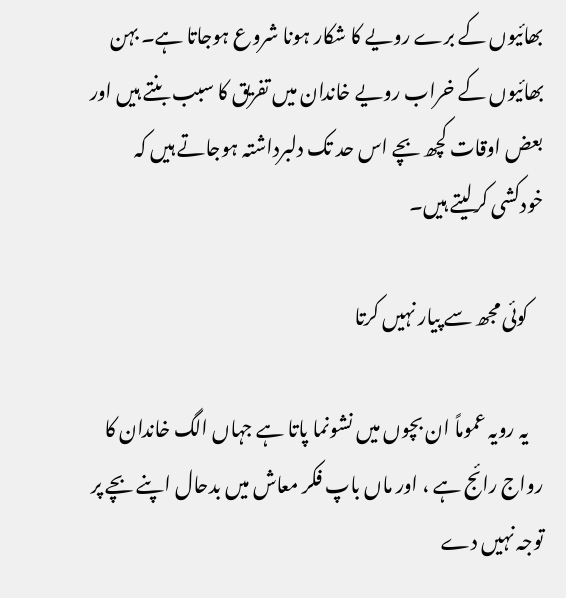بھائیوں کے برے رویے کا شکار ہونا شروع ہوجاتا ہے۔ بہن بھائیوں کے خراب رویے خاندان میں تفریق کا سبب بنتے ہیں اور بعض اوقات کچھ بچے اس حد تک دلبرداشتہ ہوجاتے ہیں کہ خودکشی کرلیتے ہیں۔

    کوئی مجھ سے پیار نہیں کرتا

    یہ رویہ عموماً ان بچوں میں نشونما پاتا ہے جہاں الگ خاندان کا رواج رائج ہے ، اور ماں باپ فکر معاش میں بدحال اپنے بچے پر توجہ نہیں دے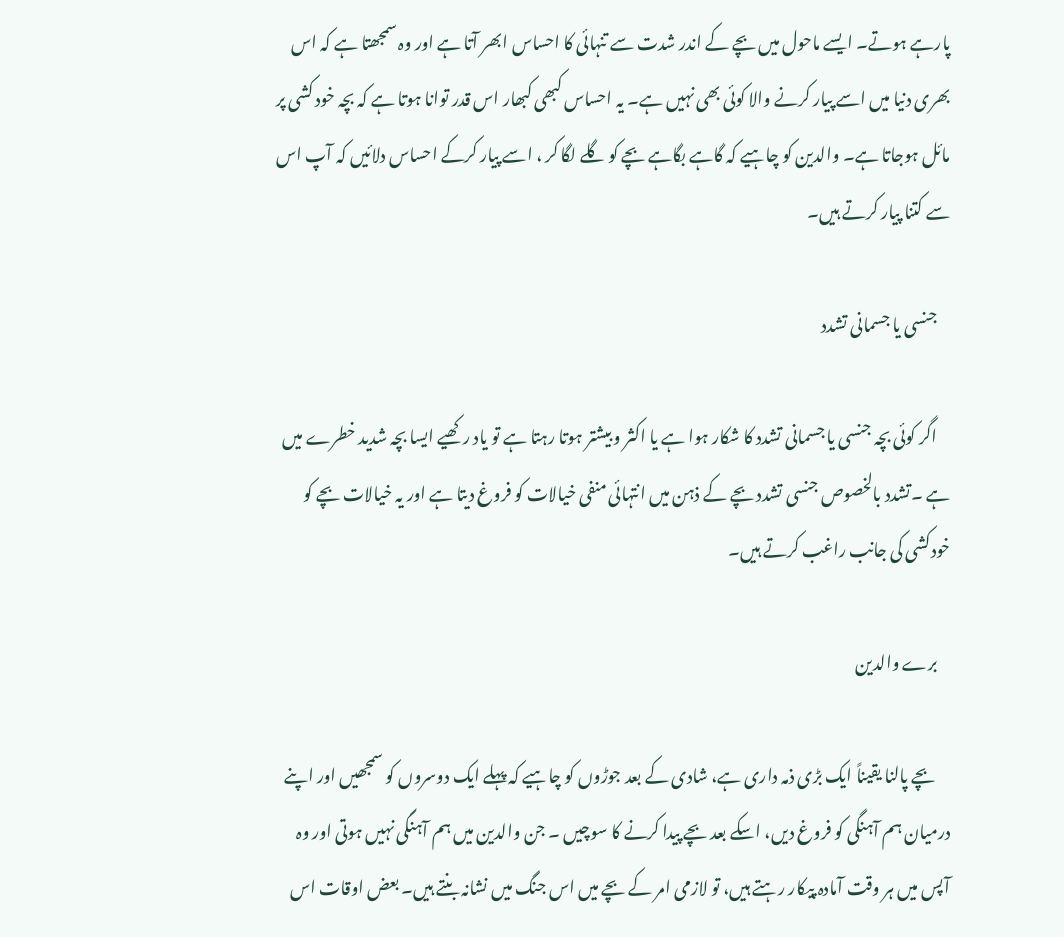پارہے ہوتے۔ ایسے ماحول میں بچے کے اندر شدت سے تنہائی کا احساس ابھر آتا ہے اور وہ سمجھتا ہے کہ اس بھری دنیا میں اسے پیار کرنے والا کوئی بھی نہیں ہے۔ یہ احساس کبھی کبھار اس قدر توانا ہوتا ہے کہ بچہ خود کشی پر مائل ہوجاتا ہے۔ والدین کو چاہیے کہ گاہے بگاہے بچے کو گلے لگا کر ، اسے پیار کرکے احساس دلائیں کہ آپ اس سے کتنا پیار کرتے ہیں۔

    جنسی یا جسمانی تشدد

    اگر کوئی بچہ جنسی یا جسمانی تشدد کا شکار ہوا ہے یا اکثر و بیشتر ہوتا رہتا ہے تو یاد رکھیے ایسا بچہ شدید خطرے میں ہے ۔تشدد بالخصوص جنسی تشدد بچے کے ذہن میں انتہائی منفی خیالات کو فروغ دیتا ہے اور یہ خیالات بچے کو خودکشی کی جانب راغب کرتے ہیں۔

    برے والدین

    بچے پالنا یقیناً ایک بڑی ذمہ داری ہے، شادی کے بعد جوڑوں کو چاہیے کہ پہلے ایک دوسروں کو سمجھیں اور اپنے درمیان ہم آہنگی کو فروغ دیں، اسکے بعد بچے پیدا کرنے کا سوچیں ۔ جن والدین میں ہم آہنگی نہیں ہوتی اور وہ آپس میں ہر وقت آمادہ پیکار رہتے ہیں، تو لازمی امر کے بچے میں اس جنگ میں نشانہ بنتے ہیں۔ بعض اوقات اس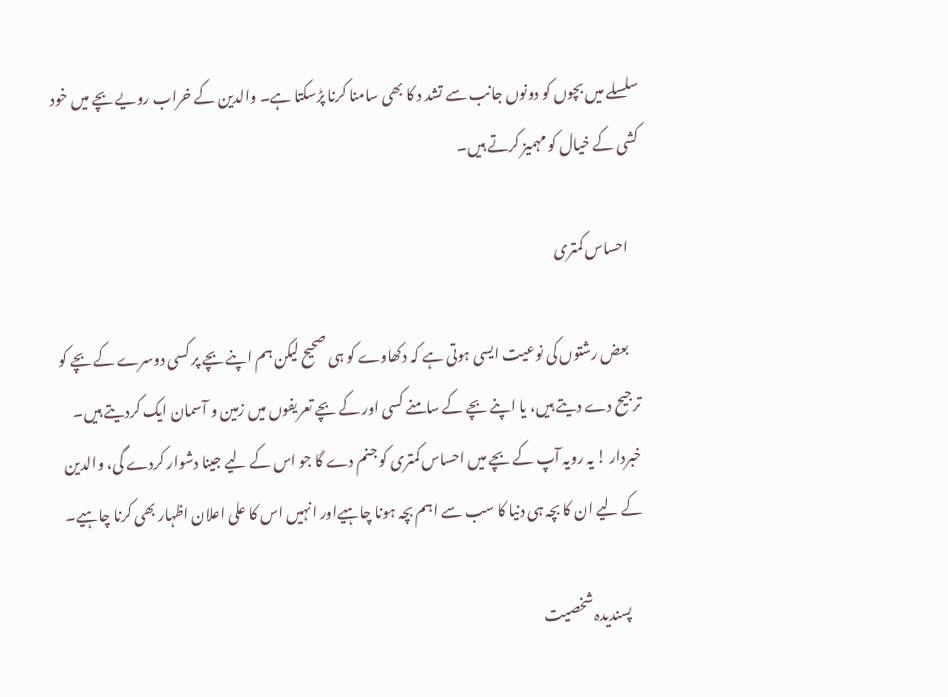سلسلے میں بچوں کو دونوں جانب سے تشد د کا بھی سامنا کرنا پڑسکتا ہے۔ والدین کے خراب رویے بچے میں خود کشی کے خیال کو مہمیز کرتے ہیں۔

    احساس کمتری

    بعض رشتوں کی نوعیت ایسی ہوتی ہے کہ دکھاوے کو ہی صحیح لیکن ہم اپنے بچے پر کسی دوسرے کے بچے کو ترجیح دے دیتے ہیں، یا اپنے بچے کے سامنے کسی اور کے بچے تعریفوں میں زمین و آسمان ایک کردیتے ہیں۔ خبردار ! یہ رویہ آپ کے بچے میں احساس کمتری کو جنم دے گا جو اس کے لیے جینا دشوار کردے گی، والدین کے لیے ان کا بچہ ہی دنیا کا سب سے اہم بچہ ہونا چاہیےاور انہیں اس کا علی اعلان اظہار بھی کرنا چاہیے۔

    پسندیدہ شخصیت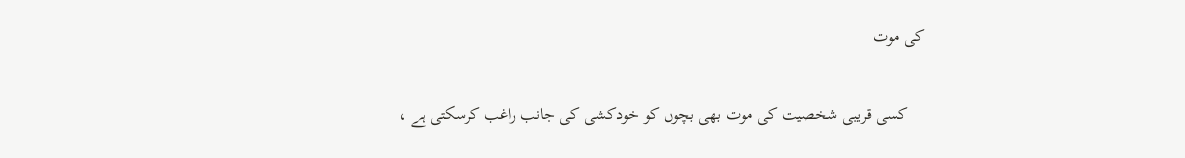کی موت

    کسی قریبی شخصیت کی موت بھی بچوں کو خودکشی کی جانب راغب کرسکتی ہے ،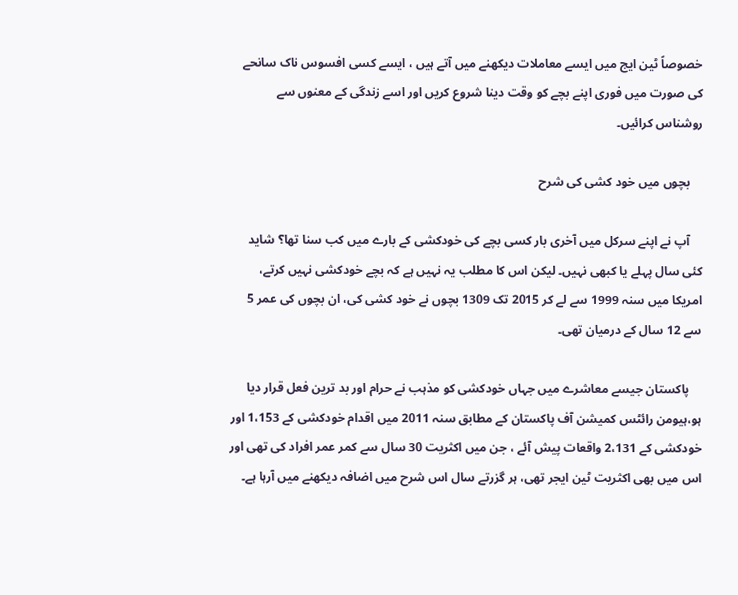خصوصاً ٹین ایج میں ایسے معاملات دیکھنے میں آتے ہیں ، ایسے کسی افسوس ناک سانحے کی صورت میں فوری اپنے بچے کو وقت دینا شروع کریں اور اسے زندگی کے معنوں سے روشناس کرائیں۔

    بچوں میں خود کشی کی شرح

    آپ نے اپنے سرکل میں آخری بار کسی بچے کی خودکشی کے بارے میں کب سنا تھا؟ شاید کئی سال پہلے یا کبھی نہیں۔ لیکن اس کا مطلب یہ نہیں ہے کہ بچے خودکشی نہیں کرتے، امریکا میں سنہ 1999 سے لے کر 2015 تک 1309 بچوں نے خود کشی کی، ان بچوں کی عمر 5 سے 12 سال کے درمیان تھی۔

    پاکستان جیسے معاشرے میں جہاں خودکشی کو مذہب نے حرام اور بد ترین فعل قرار دیا ہو،ہیومن رائٹس کمیشن آف پاکستان کے مطابق سنہ 2011 میں اقدام خودکشی کے 1،153 اور خودکشی کے 2،131 واقعات پیش آئے ، جن میں اکثریت 30 سال سے کمر عمر افراد کی تھی اور اس میں بھی اکثریت ٹین ایجر تھی، ہر گزرتے سال اس شرح میں اضافہ دیکھنے میں آرہا ہے۔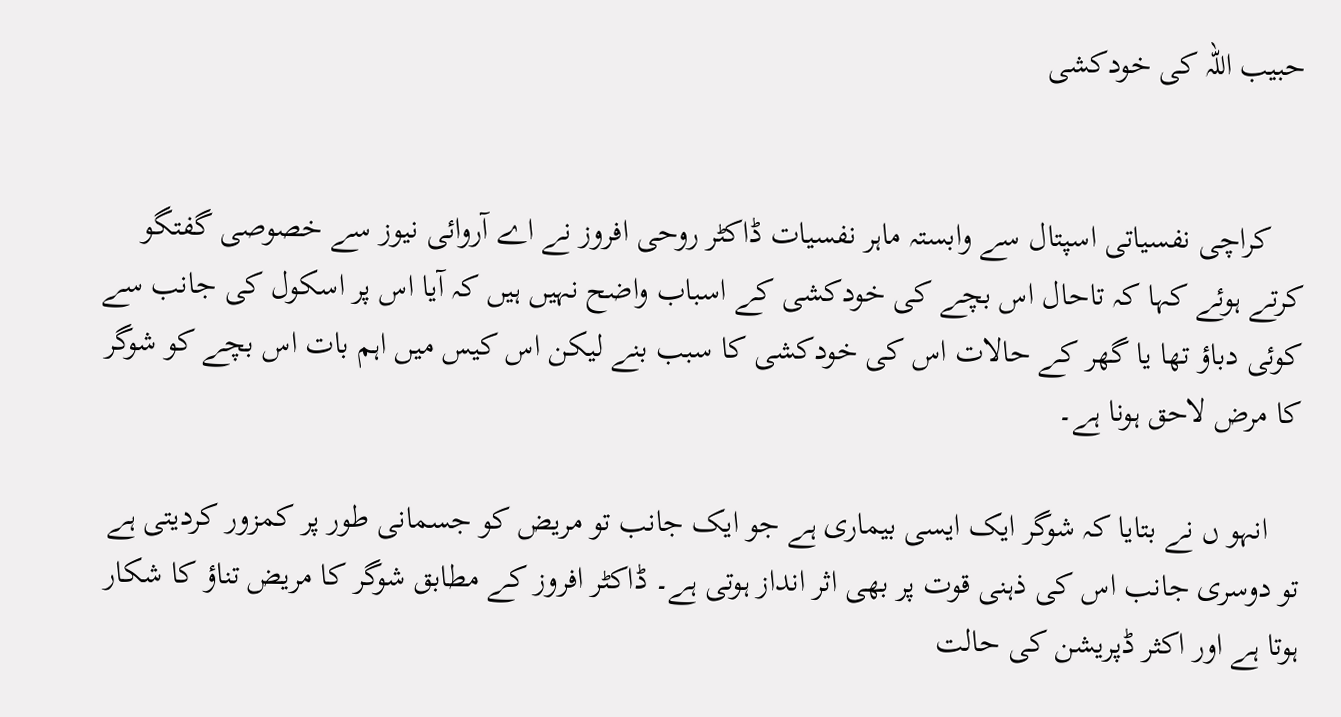حبیب اللہ کی خودکشی


    کراچی نفسیاتی اسپتال سے وابستہ ماہر نفسیات ڈاکٹر روحی افروز نے اے آروائی نیوز سے خصوصی گفتگو کرتے ہوئے کہا کہ تاحال اس بچے کی خودکشی کے اسباب واضح نہیں ہیں کہ آیا اس پر اسکول کی جانب سے کوئی دباؤ تھا یا گھر کے حالات اس کی خودکشی کا سبب بنے لیکن اس کیس میں اہم بات اس بچے کو شوگر کا مرض لاحق ہونا ہے۔

    انہو ں نے بتایا کہ شوگر ایک ایسی بیماری ہے جو ایک جانب تو مریض کو جسمانی طور پر کمزور کردیتی ہے تو دوسری جانب اس کی ذہنی قوت پر بھی اثر انداز ہوتی ہے۔ ڈاکٹر افروز کے مطابق شوگر کا مریض تناؤ کا شکار ہوتا ہے اور اکثر ڈپریشن کی حالت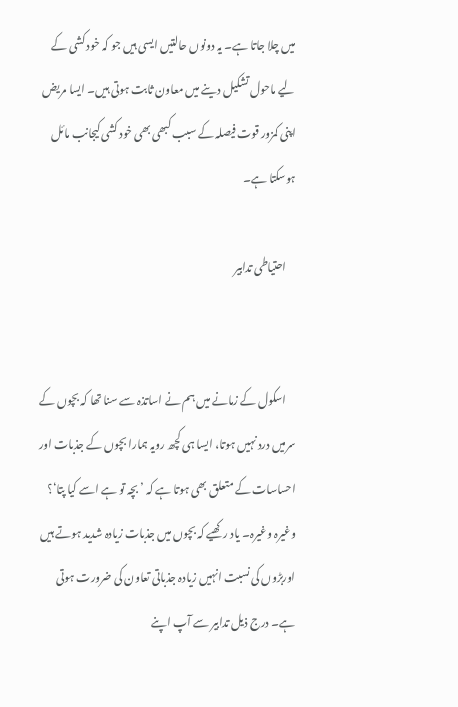میں چلا جاتا ہے۔ یہ دونوں حالتیں ایسی ہیں جو کہ خود کشی کے لیے ماحول تشکیل دینے میں معاون ثابت ہوتی ہیں۔ ایسا مریض اپنی کمزور قوت فیصلہ کے سبب کبھی بھی خود کشی کیجانب مائل ہوسکتا ہے۔

    احتیاطی تدابیر


    اسکول کے زمانے میں ہم نے اساتذہ سے سنا تھا کہ بچوں کے سرمیں درد نہیں ہوتا، ایسا ہی کچھ رویہ ہمارا بچوں کے جذبات اور احساسات کے متعلق بھی ہوتا ہے کہ ’بچہ تو ہے اسے کیا پتا‘؟ وغیرہ وغیرہ۔ یاد رکھیے کہ بچوں میں جذبات زیادہ شدید ہوتے ہیں اوربڑوں کی نسبت انہیں زیادہ جذباتی تعاون کی ضرورت ہوتی ہے۔ درج ذیل تدابیر سے آپ اپنے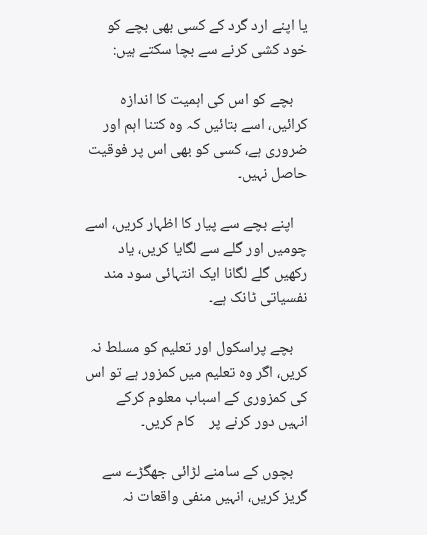یا اپنے ارد گرد کے کسی بھی بچے کو خود کشی کرنے سے بچا سکتے ہیں:

    بچے کو اس کی اہمیت کا اندازہ کرائیں، اسے بتائیں کہ وہ کتنا اہم اور ضروری ہے، کسی کو بھی اس پر فوقیت حاصل نہیں۔

    اپنے بچے سے پیار کا اظہار کریں، اسے چومیں اور گلے سے لگایا کریں، یاد رکھیں گلے لگانا ایک انتہائی سود مند نفسیاتی ٹانک ہے۔

    بچے پراسکول اور تعلیم کو مسلط نہ کریں، اگر وہ تعلیم میں کمزور ہے تو اس کی کمزوری کے اسباب معلوم کرکے انہیں دور کرنے پر    کام کریں۔

    بچوں کے سامنے لڑائی جھگڑے سے گریز کریں، انہیں منفی واقعات نہ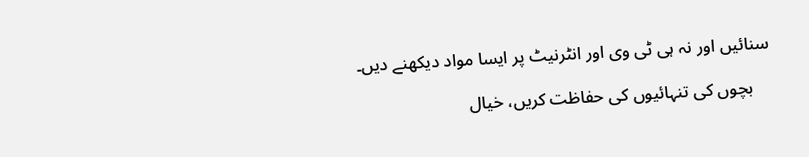سنائیں اور نہ ہی ٹی وی اور انٹرنیٹ پر ایسا مواد دیکھنے دیں۔

    بچوں کی تنہائیوں کی حفاظت کریں، خیال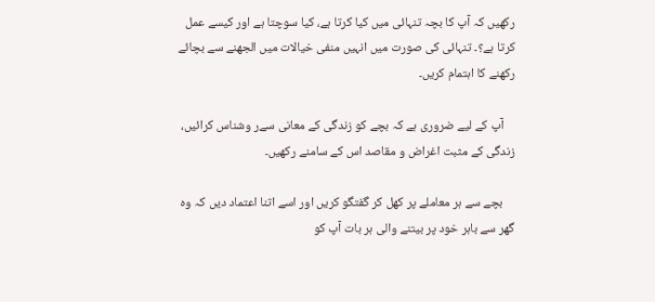رکھیں کہ آپ کا بچہ تنہائی میں کیا کرتا ہے، کیا سوچتا ہے اور کیسے عمل کرتا ہے؟۔ تنہائی کی صورت میں انہیں منفی خیالات میں الجھنے سے بچائے رکھنے کا اہتمام کریں۔

    آپ کے لیے ضروری ہے کہ بچے کو زندگی کے معانی سےر وشناس کرائیں، زندگی کے مثبت اغراض و مقاصد اس کے سامنے رکھیں۔

    بچے سے ہر معاملے پر کھل کر گفتگو کریں اور اسے اتنا اعتماد دیں کہ وہ گھر سے باہر خود پر بیتنے والی ہر بات آپ کو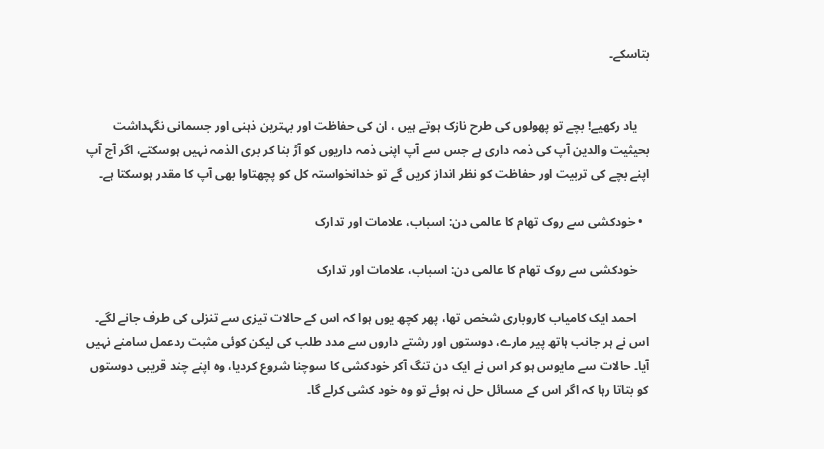بتاسکے۔


    یاد رکھیے! بچے تو پھولوں کی طرح نازک ہوتے ہیں ، ان کی حفاظت اور بہترین ذہنی اور جسمانی نگہداشت بحیثیت والدین آپ کی ذمہ داری ہے جس سے آپ اپنی ذمہ داریوں کو آڑ بنا کر بری الذمہ نہیں ہوسکتے، اگر آج آپ اپنے بچے کی تربیت اور حفاظت کو نظر انداز کریں گے تو خدانخواستہ کل کو پچھتاوا بھی آپ کا مقدر ہوسکتا ہے۔

  • خودکشی سے روک تھام کا عالمی دن: اسباب، علامات اور تدارک

    خودکشی سے روک تھام کا عالمی دن: اسباب، علامات اور تدارک

    احمد ایک کامیاب کاروباری شخص تھا، پھر کچھ یوں ہوا کہ اس کے حالات تیزی سے تنزلی کی طرف جانے لگے۔ اس نے ہر جانب ہاتھ پیر مارے، دوستوں اور رشتے داروں سے مدد طلب کی لیکن کوئی مثبت ردعمل سامنے نہیں آیا۔ حالات سے مایوس ہو کر اس نے ایک دن تنگ آکر خودکشی کا سوچنا شروع کردیا، وہ اپنے چند قریبی دوستوں کو بتاتا رہا کہ اگر اس کے مسائل حل نہ ہوئے تو وہ خود کشی کرلے گا۔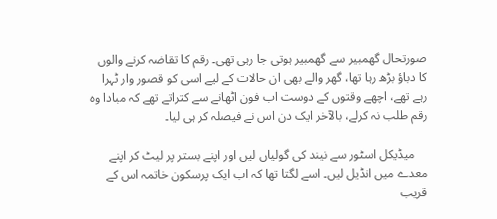صورتحال گھمبیر سے گھمبیر ہوتی جا رہی تھی۔ رقم کا تقاضہ کرنے والوں کا دباؤ بڑھ رہا تھا، گھر والے بھی ان حالات کے لیے اسی کو قصور وار ٹہرا رہے تھے، اچھے وقتوں کے دوست اب فون اٹھانے سے کتراتے تھے کہ مبادا وہ رقم طلب نہ کرلے، بالآخر ایک دن اس نے فیصلہ کر ہی لیا۔

    میڈیکل اسٹور سے نیند کی گولیاں لیں اور اپنے بستر پر لیٹ کر اپنے معدے میں انڈیل لیں۔ اسے لگتا تھا کہ اب ایک پرسکون خاتمہ اس کے قریب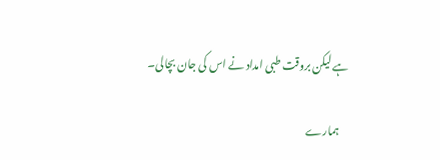ہے لیکن بروقت طبی امداد نے اس کی جان بچالی۔

    ہمارے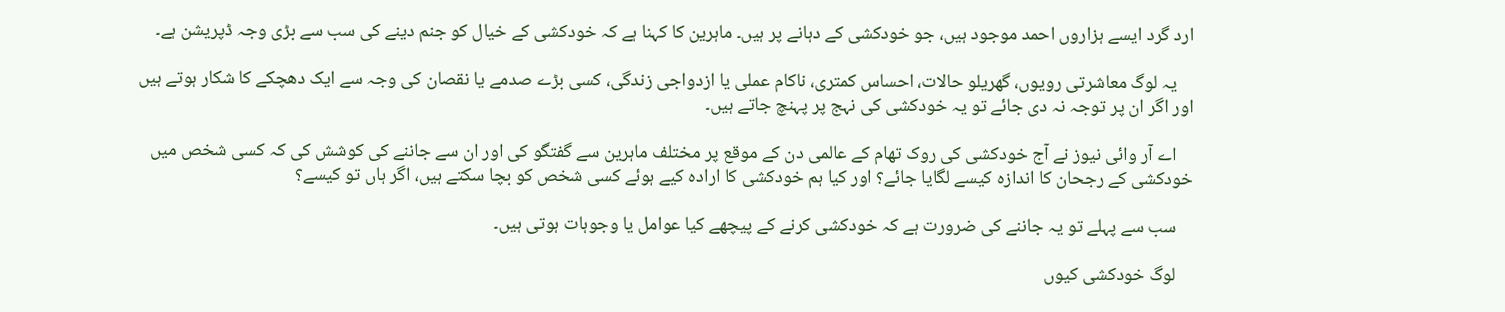ارد گرد ایسے ہزاروں احمد موجود ہیں، جو خودکشی کے دہانے پر ہیں۔ ماہرین کا کہنا ہے کہ خودکشی کے خیال کو جنم دینے کی سب سے بڑی وجہ ڈپریشن ہے۔

    یہ لوگ معاشرتی رویوں، گھریلو حالات، احساس کمتری، ناکام عملی یا ازدواجی زندگی، کسی بڑے صدمے یا نقصان کی وجہ سے ایک دھچکے کا شکار ہوتے ہیں اور اگر ان پر توجہ نہ دی جائے تو یہ خودکشی کی نہج پر پہنچ جاتے ہیں۔

    اے آر وائی نیوز نے آج خودکشی کی روک تھام کے عالمی دن کے موقع پر مختلف ماہرین سے گفتگو کی اور ان سے جاننے کی کوشش کی کہ کسی شخص میں خودکشی کے رجحان کا اندازہ کیسے لگایا جائے؟ اور کیا ہم خودکشی کا ارادہ کیے ہوئے کسی شخص کو بچا سکتے ہیں، اگر ہاں تو کیسے؟

    سب سے پہلے تو یہ جاننے کی ضرورت ہے کہ خودکشی کرنے کے پیچھے کیا عوامل یا وجوہات ہوتی ہیں۔

    لوگ خودکشی کیوں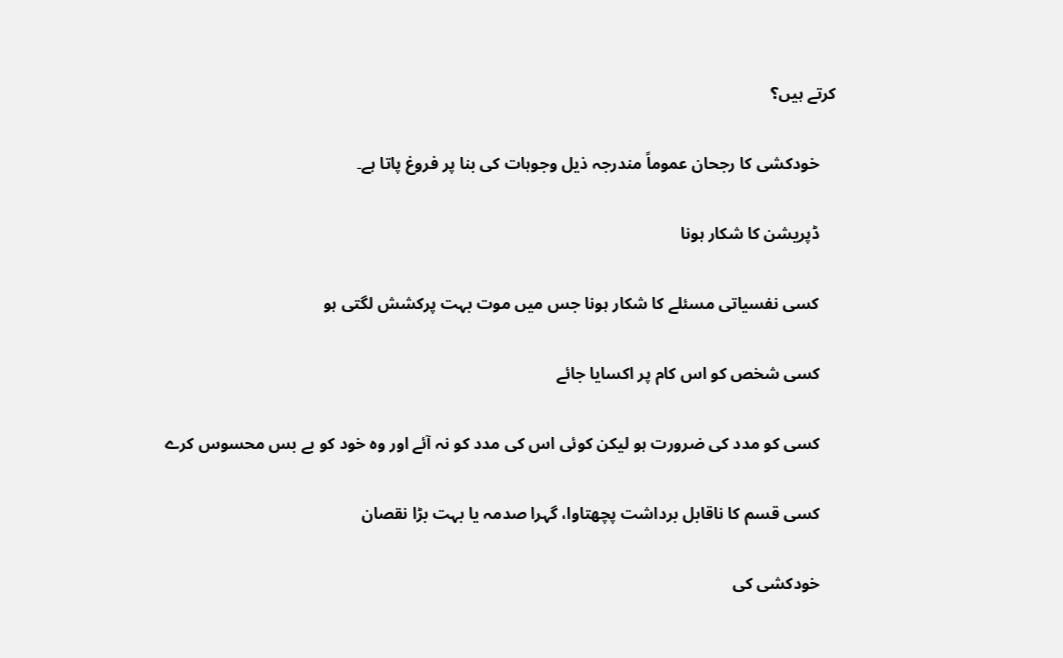کرتے ہیں؟

    خودکشی کا رجحان عموماً مندرجہ ذیل وجوہات کی بنا پر فروغ پاتا ہے۔

    ڈپریشن کا شکار ہونا

    کسی نفسیاتی مسئلے کا شکار ہونا جس میں موت بہت پرکشش لگتی ہو

    کسی شخص کو اس کام پر اکسایا جائے

    کسی کو مدد کی ضرورت ہو لیکن کوئی اس کی مدد کو نہ آئے اور وہ خود کو بے بس محسوس کرے

    کسی قسم کا ناقابل برداشت پچھتاوا، گہرا صدمہ یا بہت بڑا نقصان

    خودکشی کی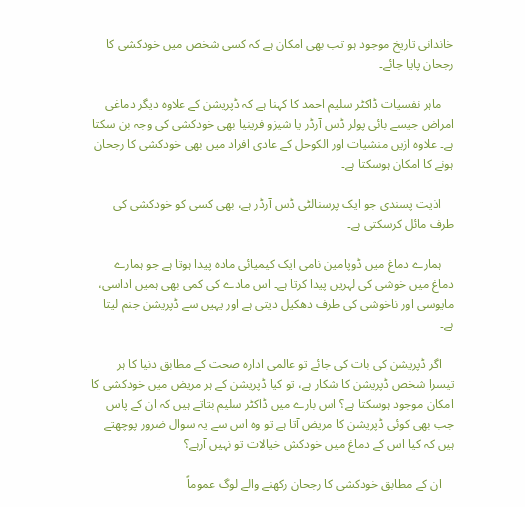خاندانی تاریخ موجود ہو تب بھی امکان ہے کہ کسی شخص میں خودکشی کا رجحان پایا جائے۔

    ماہر نفسیات ڈاکٹر سلیم احمد کا کہنا ہے کہ ڈپریشن کے علاوہ دیگر دماغی امراض جیسے بائی پولر ڈس آرڈر یا شیزو فرینیا بھی خودکشی کی وجہ بن سکتا ہے۔ علاوہ ازیں منشیات اور الکوحل کے عادی افراد میں بھی خودکشی کا رجحان ہونے کا امکان ہوسکتا ہے۔

    اذیت پسندی جو ایک پرسنالٹی ڈس آرڈر ہے، بھی کسی کو خودکشی کی طرف مائل کرسکتی ہے۔

    ہمارے دماغ میں ڈوپامین نامی ایک کیمیائی مادہ پیدا ہوتا ہے جو ہمارے دماغ میں خوشی کی لہریں پیدا کرتا ہے۔ اس مادے کی کمی بھی ہمیں اداسی، مایوسی اور ناخوشی کی طرف دھکیل دیتی ہے اور یہیں سے ڈپریشن جنم لیتا ہے۔

    اگر ڈپریشن کی بات کی جائے تو عالمی ادارہ صحت کے مطابق دنیا کا ہر تیسرا شخص ڈپریشن کا شکار ہے، تو کیا ڈپریشن کے ہر مریض میں خودکشی کا امکان موجود ہوسکتا ہے؟ اس بارے میں ڈاکٹر سلیم بتاتے ہیں کہ ان کے پاس جب بھی کوئی ڈپریشن کا مریض آتا ہے تو وہ اس سے یہ سوال ضرور پوچھتے ہیں کہ کیا اس کے دماغ میں خودکش خیالات تو نہیں آرہے؟

    ان کے مطابق خودکشی کا رجحان رکھنے والے لوگ عموماً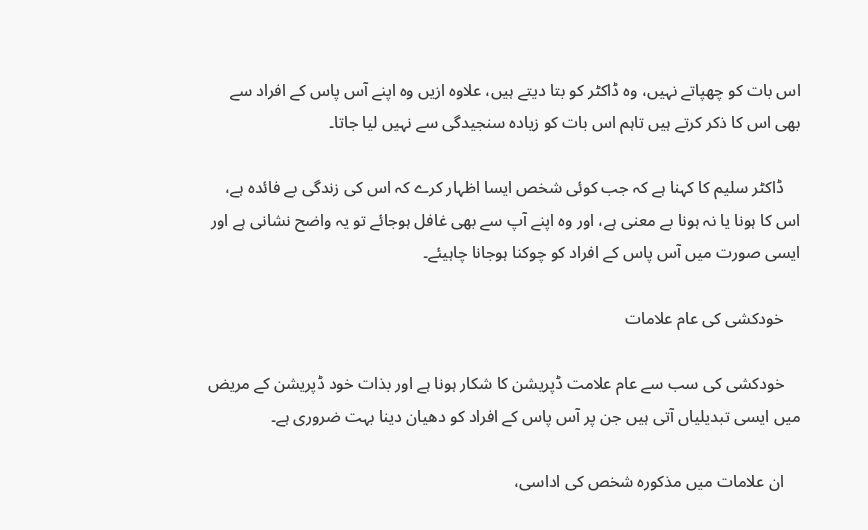اس بات کو چھپاتے نہیں، وہ ڈاکٹر کو بتا دیتے ہیں، علاوہ ازیں وہ اپنے آس پاس کے افراد سے بھی اس کا ذکر کرتے ہیں تاہم اس بات کو زیادہ سنجیدگی سے نہیں لیا جاتا۔

    ڈاکٹر سلیم کا کہنا ہے کہ جب کوئی شخص ایسا اظہار کرے کہ اس کی زندگی بے فائدہ ہے، اس کا ہونا یا نہ ہونا بے معنی ہے، اور وہ اپنے آپ سے بھی غافل ہوجائے تو یہ واضح نشانی ہے اور ایسی صورت میں آس پاس کے افراد کو چوکنا ہوجانا چاہیئے۔

    خودکشی کی عام علامات

    خودکشی کی سب سے عام علامت ڈپریشن کا شکار ہونا ہے اور بذات خود ڈپریشن کے مریض میں ایسی تبدیلیاں آتی ہیں جن پر آس پاس کے افراد کو دھیان دینا بہت ضروری ہے۔

    ان علامات میں مذکورہ شخص کی اداسی،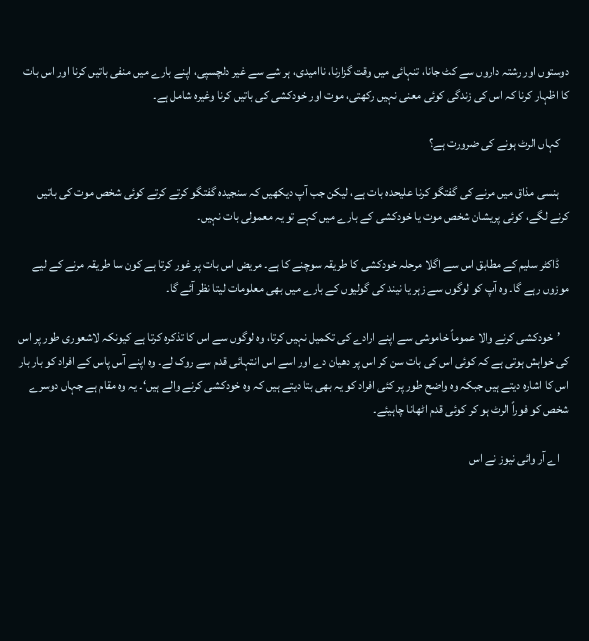دوستوں اور رشتہ داروں سے کٹ جانا، تنہائی میں وقت گزارنا، ناامیدی، ہر شے سے غیر دلچسپی، اپنے بارے میں منفی باتیں کرنا اور اس بات کا اظہار کرنا کہ اس کی زندگی کوئی معنی نہیں رکھتی، موت اور خودکشی کی باتیں کرنا وغیرہ شامل ہے۔

    کہاں الرٹ ہونے کی ضرورت ہے؟

    ہنسی مذاق میں مرنے کی گفتگو کرنا علیحدہ بات ہے، لیکن جب آپ دیکھیں کہ سنجیدہ گفتگو کرتے کرتے کوئی شخص موت کی باتیں کرنے لگے، کوئی پریشان شخص موت یا خودکشی کے بارے میں کہے تو یہ معمولی بات نہیں۔

    ڈاکٹر سلیم کے مطابق اس سے اگلا مرحلہ خودکشی کا طریقہ سوچنے کا ہے۔ مریض اس بات پر غور کرتا ہے کون سا طریقہ مرنے کے لیے موزوں رہے گا۔ وہ آپ کو لوگوں سے زہر یا نیند کی گولیوں کے بارے میں بھی معلومات لیتا نظر آئے گا۔

    ’خودکشی کرنے والا عموماً خاموشی سے اپنے ارادے کی تکمیل نہیں کرتا، وہ لوگوں سے اس کا تذکرہ کرتا ہے کیونکہ لاشعوری طور پر اس کی خواہش ہوتی ہے کہ کوئی اس کی بات سن کر اس پر دھیان دے اور اسے اس انتہائی قدم سے روک لے۔ وہ اپنے آس پاس کے افراد کو بار بار اس کا اشارہ دیتے ہیں جبکہ وہ واضح طور پر کئی افراد کو یہ بھی بتا دیتے ہیں کہ وہ خودکشی کرنے والے ہیں‘۔ یہ وہ مقام ہے جہاں دوسرے شخص کو فوراً الرٹ ہو کر کوئی قدم اٹھانا چاہیئے۔

    اے آر وائی نیوز نے اس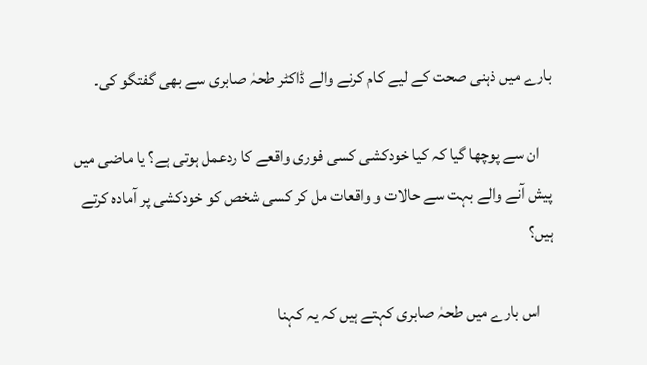بارے میں ذہنی صحت کے لیے کام کرنے والے ڈاکٹر طحہٰ صابری سے بھی گفتگو کی۔

    ان سے پوچھا گیا کہ کیا خودکشی کسی فوری واقعے کا ردعمل ہوتی ہے؟ یا ماضی میں پیش آنے والے بہت سے حالات و واقعات مل کر کسی شخص کو خودکشی پر آمادہ کرتے ہیں؟

    اس بارے میں طحہٰ صابری کہتے ہیں کہ یہ کہنا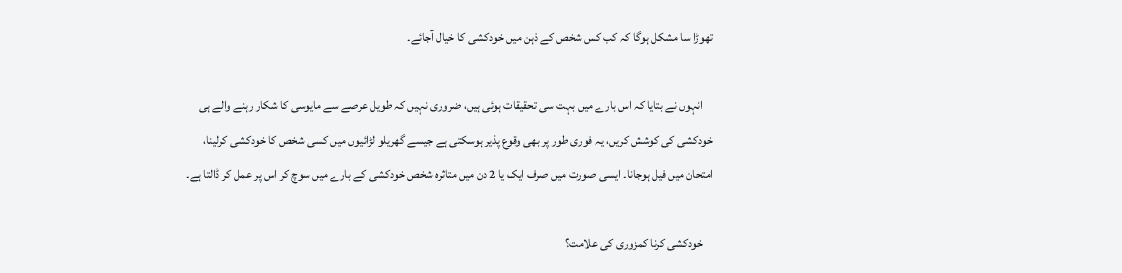تھوڑا سا مشکل ہوگا کہ کب کس شخص کے ذہن میں خودکشی کا خیال آجائے۔

    انہوں نے بتایا کہ اس بارے میں بہت سی تحقیقات ہوئی ہیں، ضروری نہیں کہ طویل عرصے سے مایوسی کا شکار رہنے والے ہی خودکشی کی کوشش کریں، یہ فوری طور پر بھی وقوع پذیر ہوسکتی ہے جیسے گھریلو لڑائیوں میں کسی شخص کا خودکشی کرلینا، امتحان میں فیل ہوجانا۔ ایسی صورت میں صرف ایک یا 2 دن میں متاثرہ شخص خودکشی کے بارے میں سوچ کر اس پر عمل کر ڈالتا ہے۔

    خودکشی کرنا کمزوری کی علامت؟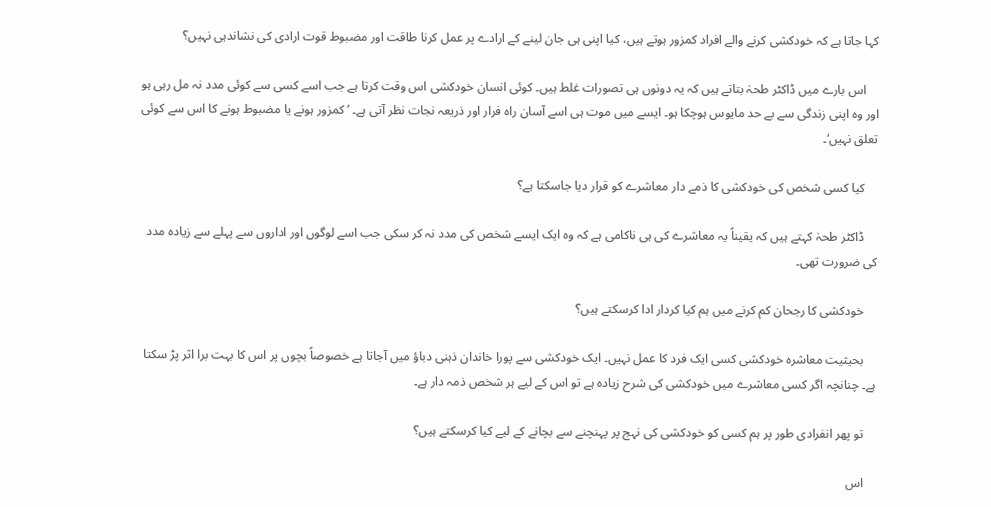کہا جاتا ہے کہ خودکشی کرنے والے افراد کمزور ہوتے ہیں، کیا اپنی ہی جان لینے کے ارادے پر عمل کرنا طاقت اور مضبوط قوت ارادی کی نشاندہی نہیں؟

    اس بارے میں ڈاکٹر طحہٰ بتاتے ہیں کہ یہ دونوں ہی تصورات غلط ہیں۔ کوئی انسان خودکشی اس وقت کرتا ہے جب اسے کسی سے کوئی مدد نہ مل رہی ہو اور وہ اپنی زندگی سے بے حد مایوس ہوچکا ہو۔ ایسے میں موت ہی اسے آسان راہ فرار اور ذریعہ نجات نظر آتی ہے۔ ’کمزور ہونے یا مضبوط ہونے کا اس سے کوئی تعلق نہیں‘۔

    کیا کسی شخص کی خودکشی کا ذمے دار معاشرے کو قرار دیا جاسکتا ہے؟

    ڈاکٹر طحہٰ کہتے ہیں کہ یقیناً یہ معاشرے کی ہی ناکامی ہے کہ وہ ایک ایسے شخص کی مدد نہ کر سکی جب اسے لوگوں اور اداروں سے پہلے سے زیادہ مدد کی ضرورت تھی۔

    خودکشی کا رجحان کم کرنے میں ہم کیا کردار ادا کرسکتے ہیں؟

    بحیثیت معاشرہ خودکشی کسی ایک فرد کا عمل نہیں۔ ایک خودکشی سے پورا خاندان ذہنی دباؤ میں آجاتا ہے خصوصاً بچوں پر اس کا بہت برا اثر پڑ سکتا ہے۔ چنانچہ اگر کسی معاشرے میں خودکشی کی شرح زیادہ ہے تو اس کے لیے ہر شخص ذمہ دار ہے۔

    تو پھر انفرادی طور پر ہم کسی کو خودکشی کی نہج پر پہنچنے سے بچانے کے لیے کیا کرسکتے ہیں؟

    اس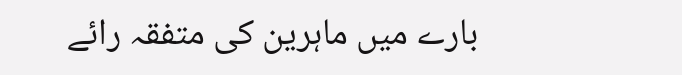بارے میں ماہرین کی متفقہ رائے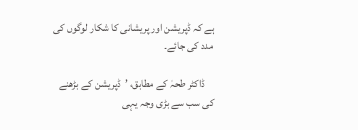ہے کہ ڈپریشن اور پریشانی کا شکار لوگوں کی مدد کی جائے۔

    ڈاکٹر طحہٰ کے مطابق، ’ڈپریشن کے بڑھنے کی سب سے بڑی وجہ یہی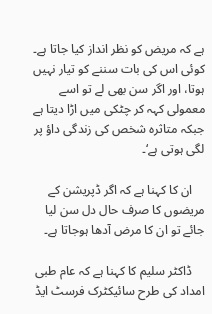ہے کہ مریض کو نظر انداز کیا جاتا ہے۔ کوئی اس کی بات سننے کو تیار نہیں ہوتا، اور اگر سن بھی لے تو اسے معمولی کہہ کر چٹکی میں اڑا دیتا ہے جبکہ متاثرہ شخص کی زندگی داؤ پر لگی ہوتی ہے‘۔

    ان کا کہنا ہے کہ اگر ڈپریشن کے مریضوں کا صرف حال دل سن لیا جائے تو ان کا مرض آدھا ہوجاتا ہے۔

    ڈاکٹر سلیم کا کہنا ہے کہ عام طبی امداد کی طرح سائیکٹرک فرسٹ ایڈ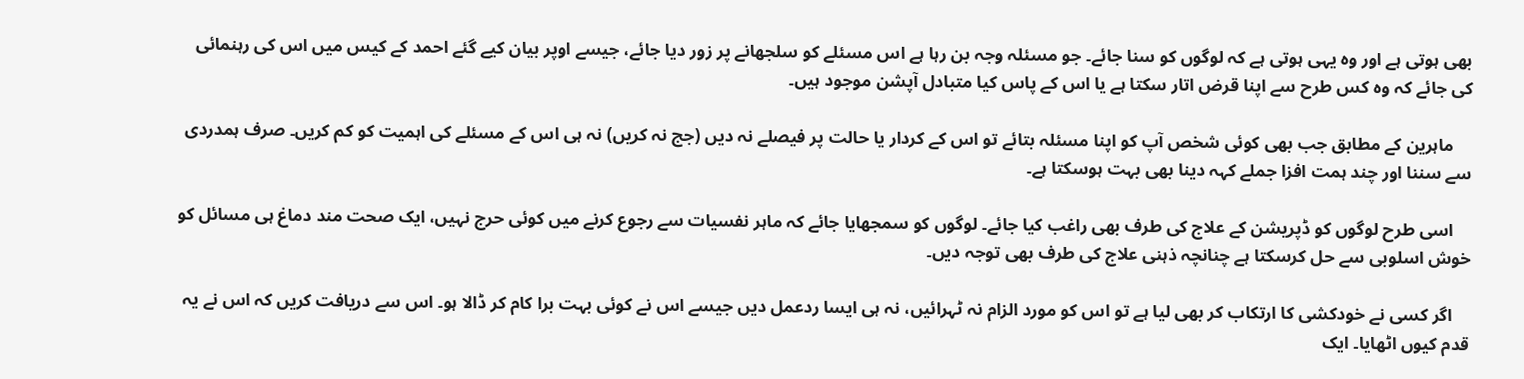بھی ہوتی ہے اور وہ یہی ہوتی ہے کہ لوگوں کو سنا جائے۔ جو مسئلہ وجہ بن رہا ہے اس مسئلے کو سلجھانے پر زور دیا جائے، جیسے اوپر بیان کیے گئے احمد کے کیس میں اس کی رہنمائی کی جائے کہ وہ کس طرح سے اپنا قرض اتار سکتا ہے یا اس کے پاس کیا متبادل آپشن موجود ہیں۔

    ماہرین کے مطابق جب بھی کوئی شخص آپ کو اپنا مسئلہ بتائے تو اس کے کردار یا حالت پر فیصلے نہ دیں (جج نہ کریں) نہ ہی اس کے مسئلے کی اہمیت کو کم کریں۔ صرف ہمدردی سے سننا اور چند ہمت افزا جملے کہہ دینا بھی بہت ہوسکتا ہے۔

    اسی طرح لوگوں کو ڈپریشن کے علاج کی طرف بھی راغب کیا جائے۔ لوگوں کو سمجھایا جائے کہ ماہر نفسیات سے رجوع کرنے میں کوئی حرج نہیں، ایک صحت مند دماغ ہی مسائل کو خوش اسلوبی سے حل کرسکتا ہے چنانچہ ذہنی علاج کی طرف بھی توجہ دیں۔

    اگر کسی نے خودکشی کا ارتکاب کر بھی لیا ہے تو اس کو مورد الزام نہ ٹہرائیں، نہ ہی ایسا ردعمل دیں جیسے اس نے کوئی بہت برا کام کر ڈالا ہو۔ اس سے دریافت کریں کہ اس نے یہ قدم کیوں اٹھایا۔ ایک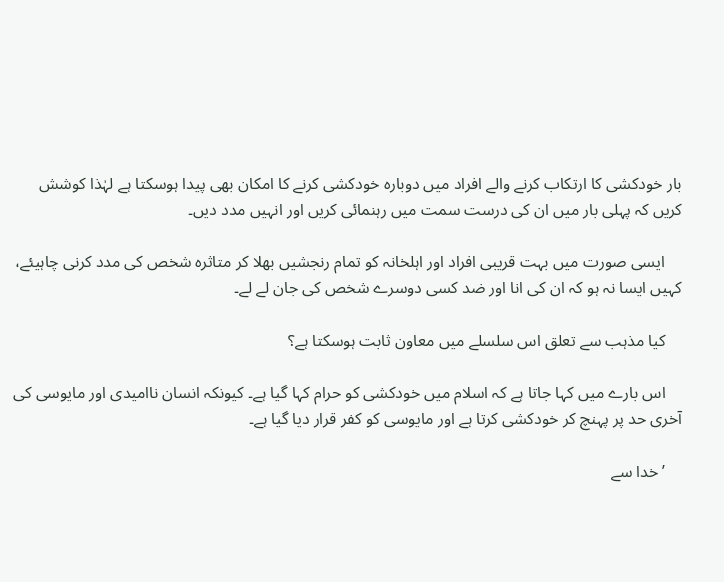بار خودکشی کا ارتکاب کرنے والے افراد میں دوبارہ خودکشی کرنے کا امکان بھی پیدا ہوسکتا ہے لہٰذا کوشش کریں کہ پہلی بار میں ان کی درست سمت میں رہنمائی کریں اور انہیں مدد دیں۔

    ایسی صورت میں بہت قریبی افراد اور اہلخانہ کو تمام رنجشیں بھلا کر متاثرہ شخص کی مدد کرنی چاہیئے، کہیں ایسا نہ ہو کہ ان کی انا اور ضد کسی دوسرے شخص کی جان لے لے۔

    کیا مذہب سے تعلق اس سلسلے میں معاون ثابت ہوسکتا ہے؟

    اس بارے میں کہا جاتا ہے کہ اسلام میں خودکشی کو حرام کہا گیا ہے۔ کیونکہ انسان ناامیدی اور مایوسی کی آخری حد پر پہنچ کر خودکشی کرتا ہے اور مایوسی کو کفر قرار دیا گیا ہے۔

    ’خدا سے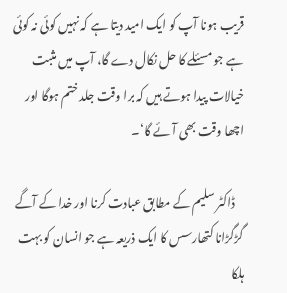قریب ہونا آپ کو ایک امید دیتا ہے کہ نہیں کوئی نہ کوئی ہے جو مسئلے کا حل نکال دے گا، آپ میں مثبت خیالات پیدا ہوتے ہیں کہ برا وقت جلد ختم ہوگا اور اچھا وقت بھی آئے گا‘۔

    ڈاکٹر سلیم کے مطابق عبادت کرنا اور خدا کے آگے گڑگڑانا کتھارسس کا ایک ذریعہ ہے جو انسان کو بہت ہلکا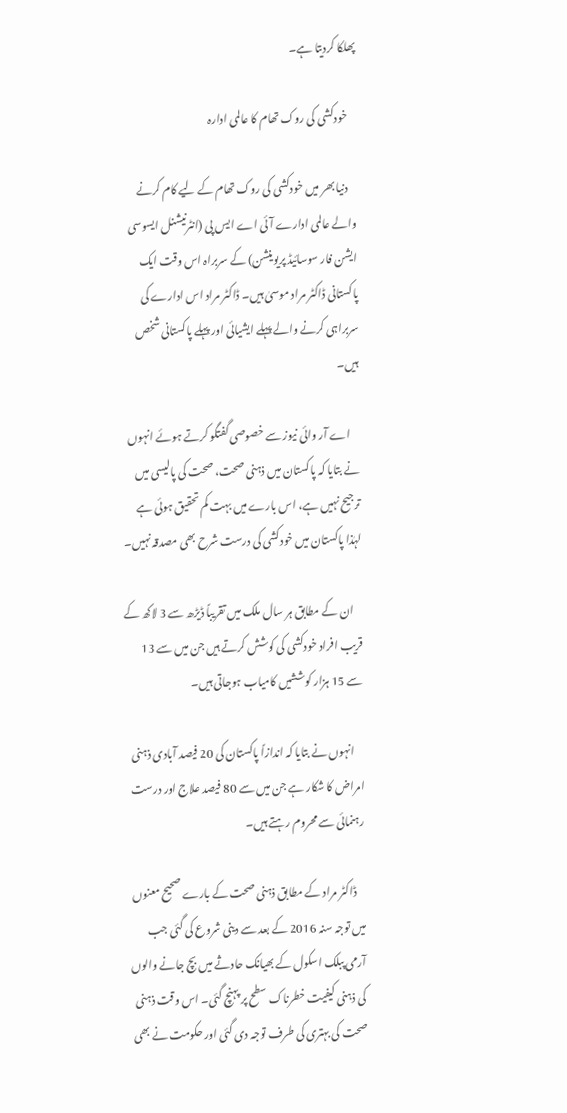پھلکا کردیتا ہے۔

    خودکشی کی روک تھام کا عالمی ادارہ

    دنیا بھر میں خودکشی کی روک تھام کے لیے کام کرنے والے عالمی ادارے آئی اے ایس پی (انٹرنیشنل ایسوسی ایشن فار سوسائیڈ پریوینشن) کے سربراہ اس وقت ایک پاکستانی ڈاکٹر مراد موسیٰ ہیں۔ ڈاکٹر مراد اس ادارے کی سربراہی کرنے والے پہلے ایشیائی اور پہلے پاکستانی شخص ہیں۔

    اے آر وائی نیوز سے خصوصی گفتگو کرتے ہوئے انہوں نے بتایا کہ پاکستان میں ذہنی صحت، صحت کی پالیسی میں ترجیح نہیں ہے، اس بارے میں بہت کم تحقیق ہوئی ہے لہٰذا پاکستان میں خودکشی کی درست شرح بھی مصدقہ نہیں۔

    ان کے مطابق ہر سال ملک میں تقریباً ڈیڑھ سے 3 لاکھ کے قریب افراد خودکشی کی کوشش کرتے ہیں جن میں سے 13 سے 15 ہزار کوششیں کامیاب ہوجاتی ہیں۔

    انہوں نے بتایا کہ اندازاً پاکستان کی 20 فیصد آبادی ذہنی امراض کا شکار ہے جن میں سے 80 فیصد علاج اور درست رہنمائی سے محروم رہتے ہیں۔

    ڈاکٹر مراد کے مطابق ذہنی صحت کے بارے صحیح معنوں میں توجہ سنہ 2016 کے بعد سے دینی شروع کی گئی جب آرمی پبلک اسکول کے بھیانک حادثے میں بچ جانے والوں کی ذہنی کیفیت خطرناک سطح پر پہنچ گئی۔ اس وقت ذہنی صحت کی بہتری کی طرف توجہ دی گئی اور حکومت نے بھی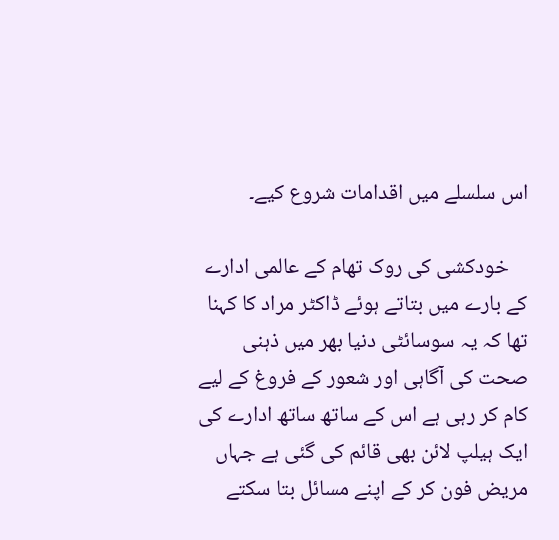اس سلسلے میں اقدامات شروع کیے۔

    خودکشی کی روک تھام کے عالمی ادارے کے بارے میں بتاتے ہوئے ڈاکٹر مراد کا کہنا تھا کہ یہ سوسائٹی دنیا بھر میں ذہنی صحت کی آگاہی اور شعور کے فروغ کے لیے کام کر رہی ہے اس کے ساتھ ساتھ ادارے کی ایک ہیلپ لائن بھی قائم کی گئی ہے جہاں مریض فون کر کے اپنے مسائل بتا سکتے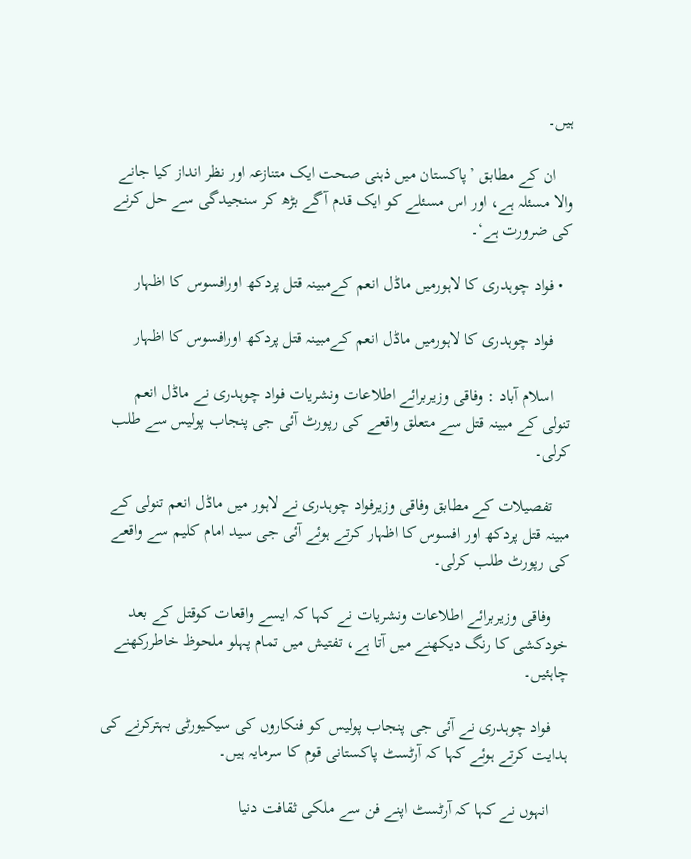ہیں۔

    ان کے مطابق ’پاکستان میں ذہنی صحت ایک متنازعہ اور نظر انداز کیا جانے والا مسئلہ ہے، اور اس مسئلے کو ایک قدم آگے بڑھ کر سنجیدگی سے حل کرنے کی ضرورت ہے‘۔

  • فواد چوہدری کا لاہورمیں ماڈل انعم کےمبینہ قتل پردکھ اورافسوس کا اظہار

    فواد چوہدری کا لاہورمیں ماڈل انعم کےمبینہ قتل پردکھ اورافسوس کا اظہار

    اسلام آباد : وفاقی وزیربرائے اطلاعات ونشریات فواد چوہدری نے ماڈل انعم تنولی کے مبینہ قتل سے متعلق واقعے کی رپورٹ آئی جی پنجاب پولیس سے طلب کرلی۔

    تفصیلات کے مطابق وفاقی وزیرفواد چوہدری نے لاہور میں ماڈل انعم تنولی کے مبینہ قتل پردکھ اور افسوس کا اظہار کرتے ہوئے آئی جی سید امام کلیم سے واقعے کی رپورٹ طلب کرلی۔

    وفاقی وزیربرائے اطلاعات ونشریات نے کہا کہ ایسے واقعات کوقتل کے بعد خودکشی کا رنگ دیکھنے میں آتا ہے، تفتیش میں تمام پہلو ملحوظ خاطررکھنے چاہئیں۔

    فواد چوہدری نے آئی جی پنجاب پولیس کو فنکاروں کی سیکیورٹی بہترکرنے کی ہدایت کرتے ہوئے کہا کہ آرٹسٹ پاکستانی قوم کا سرمایہ ہیں۔

    انہوں نے کہا کہ آرٹسٹ اپنے فن سے ملکی ثقافت دنیا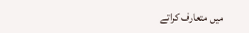میں متعارف کراتے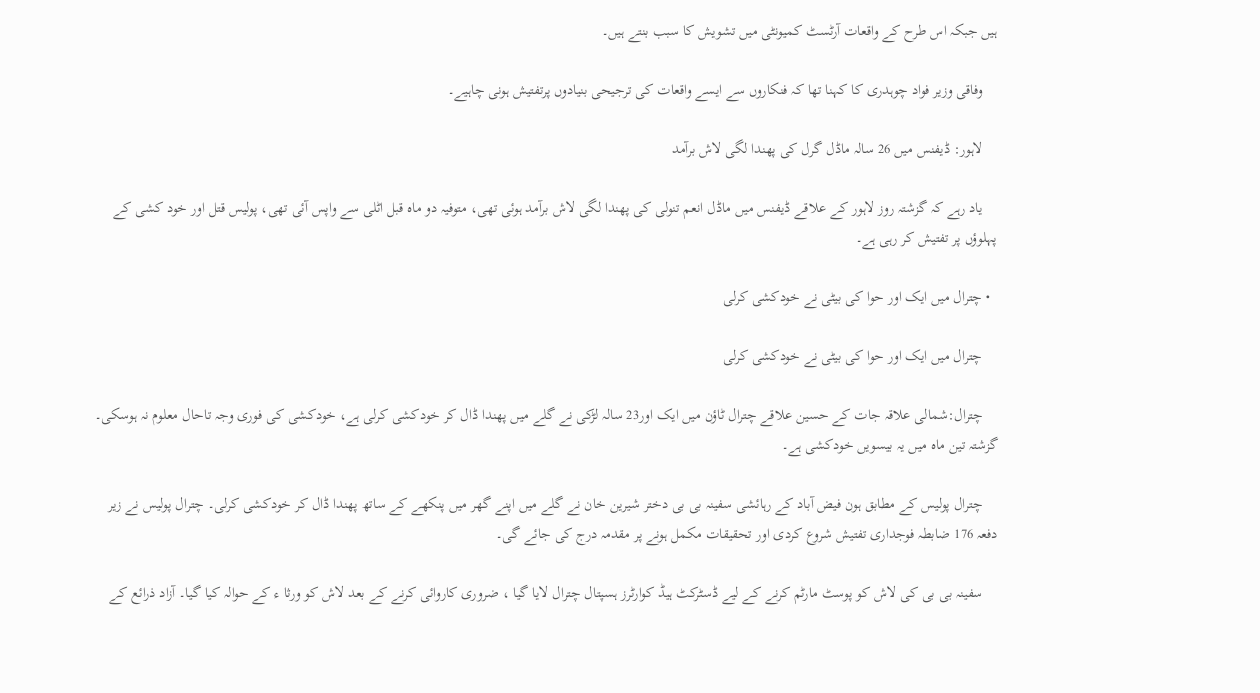ہیں جبکہ اس طرح کے واقعات آرٹسٹ کمیونٹی میں تشویش کا سبب بنتے ہیں۔

    وفاقی وزیر فواد چوہدری کا کہنا تھا کہ فنکاروں سے ایسے واقعات کی ترجیحی بنیادوں پرتفتیش ہونی چاہیے۔

    لاہور: ڈیفنس میں 26 سالہ ماڈل گرل کی پھندا لگی لاش برآمد

    یاد رہے کہ گزشتہ روز لاہور کے علاقے ڈیفنس میں ماڈل انعم تنولی کی پھندا لگی لاش برآمد ہوئی تھی، متوفیہ دو ماہ قبل اٹلی سے واپس آئی تھی، پولیس قتل اور خود کشی کے پہلوؤں پر تفتیش کر رہی ہے۔

  • چترال میں ایک اور حوا کی بیٹی نے خودکشی کرلی

    چترال میں ایک اور حوا کی بیٹی نے خودکشی کرلی

    چترال:شمالی علاقہ جات کے حسین علاقے چترال ٹاؤن میں ایک اور23 سالہ لڑکی نے گلے میں پھندا ڈال کر خودکشی کرلی ہے، خودکشی کی فوری وجہ تاحال معلوم نہ ہوسکی۔ گزشتہ تین ماہ میں یہ بیسویں خودکشی ہے۔

    چترال پولیس کے مطابق ہون فیض آباد کے رہائشی سفینہ بی بی دختر شیرین خان نے گلے میں اپنے گھر میں پنکھے کے ساتھ پھندا ڈال کر خودکشی کرلی۔ چترال پولیس نے زیر دفعہ 176 ضابطہ فوجداری تفتیش شروع کردی اور تحقیقات مکمل ہونے پر مقدمہ درج کی جائے گی۔

    سفینہ بی بی کی لاش کو پوسٹ مارٹم کرنے کے لیے ڈسٹرکٹ ہیڈ کوارٹرز ہسپتال چترال لایا گیا ، ضروری کاروائی کرنے کے بعد لاش کو ورثا ء کے حوالہ کیا گیا۔ آزاد ذرائع کے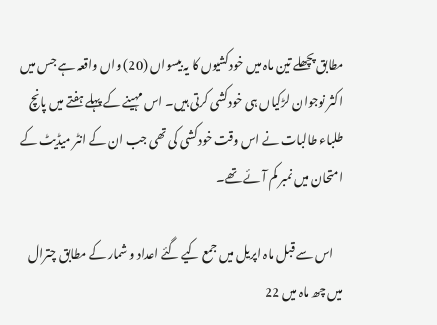مطابق پچھلے تین ماہ میں خودکشیوں کا یہ بیسواں (20) واں واقعہ ہے جس میں اکثر نوجوان لڑکیاں ہی خودکشی کرتی ہیں۔ اس مہینے کے پہلے ہفتے میں پانچ طلباء طالبات نے اس وقت خودکشی کی تھی جب ان کے انٹر میڈیٹ کے امتحان میں نمبر کم آئے تھے۔

    اس سے قبل ماہ اپریل میں جمع کیے گئے اعداد و شمار کے مطابق چترال میں چھ ماہ میں 22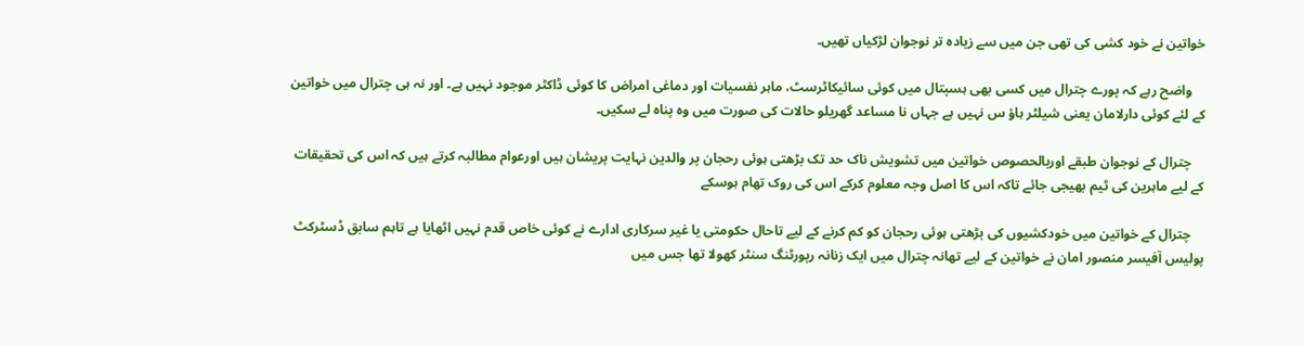خواتین نے خود کشی کی تھی جن میں سے زیادہ تر نوجوان لڑکیاں تھیں۔

    واضح رہے کہ پورے چترال میں کسی بھی ہسپتال میں کوئی سائیکاٹرسٹ، ماہر نفسیات اور دماغی امراض کا کوئی ڈاکٹر موجود نہیں ہے۔ اور نہ ہی چترال میں خواتین کے لئے کوئی دارلامان یعنی شیلٹر ہاؤ س نہیں ہے جہاں نا مساعد گھریلو حالات کی صورت میں وہ پناہ لے سکیں۔

    چترال کے نوجوان طبقے اوربالحصوص خواتین میں تشویش ناک حد تک بڑھتی ہوئی رحجان پر والدین نہایت پریشان ہیں اورعوام مطالبہ کرتے ہیں کہ اس کی تحقیقات کے لیے ماہرین کی ٹیم بھیجی جائے تاکہ اس کا اصل وجہ معلوم کرکے اس کی روک تھام ہوسکے

    چترال کے خواتین میں خودکشیوں کی بڑھتی ہوئی رحجان کو کم کرنے کے لیے تاحال حکومتی یا غیر سرکاری ادارے نے کوئی خاص قدم نہیں اٹھایا ہے تاہم سابق ڈسٹرکٹ پولیس آفیسر منصور امان نے خواتین کے لیے تھانہ چترال میں ایک زنانہ رپورٹنگ سنٹر کھولا تھا جس میں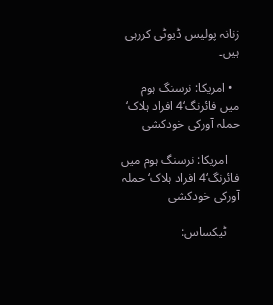زنانہ پولیس ڈیوٹی کررہی ہیں۔

  • امریکا: نرسنگ ہوم میں فائرنگ‘4 افراد ہلاک‘ حملہ آورکی خودکشی

    امریکا: نرسنگ ہوم میں فائرنگ‘4 افراد ہلاک‘ حملہ آورکی خودکشی

    ٹیکساس: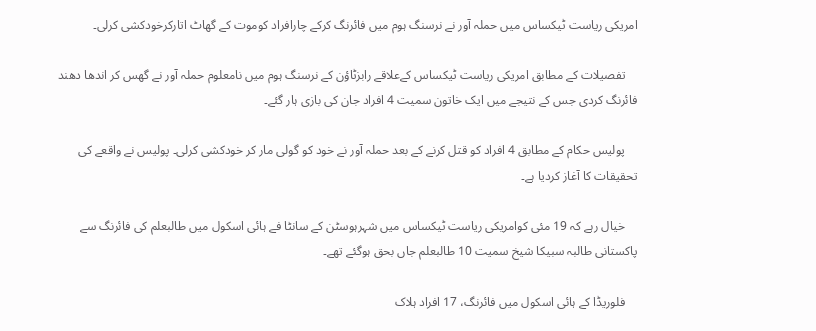امریکی ریاست ٹیکساس میں حملہ آور نے نرسنگ ہوم میں فائرنگ کرکے چارافراد کوموت کے گھاٹ اتارکرخودکشی کرلی۔

    تفصیلات کے مطابق امریکی ریاست ٹیکساس کےعلاقے رابزٹاؤن کے نرسنگ ہوم میں نامعلوم حملہ آور نے گھس کر اندھا دھند فائرنگ کردی جس کے نتیجے میں ایک خاتون سمیت 4 افراد جان کی بازی ہار گئے۔

    پولیس حکام کے مطابق 4 افراد کو قتل کرنے کے بعد حملہ آور نے خود کو گولی مار کر خودکشی کرلی۔ پولیس نے واقعے کی تحقیقات کا آغاز کردیا ہے۔

    خیال رہے کہ 19 مئی کوامریکی ریاست ٹیکساس میں شہرہوسٹن کے سانٹا فے ہائی اسکول میں طالبعلم کی فائرنگ سے پاکستانی طالبہ سبیکا شیخ سمیت 10 طالبعلم جاں بحق ہوگئے تھے۔

    فلوریڈا کے ہائی اسکول میں فائرنگ، 17 افراد ہلاک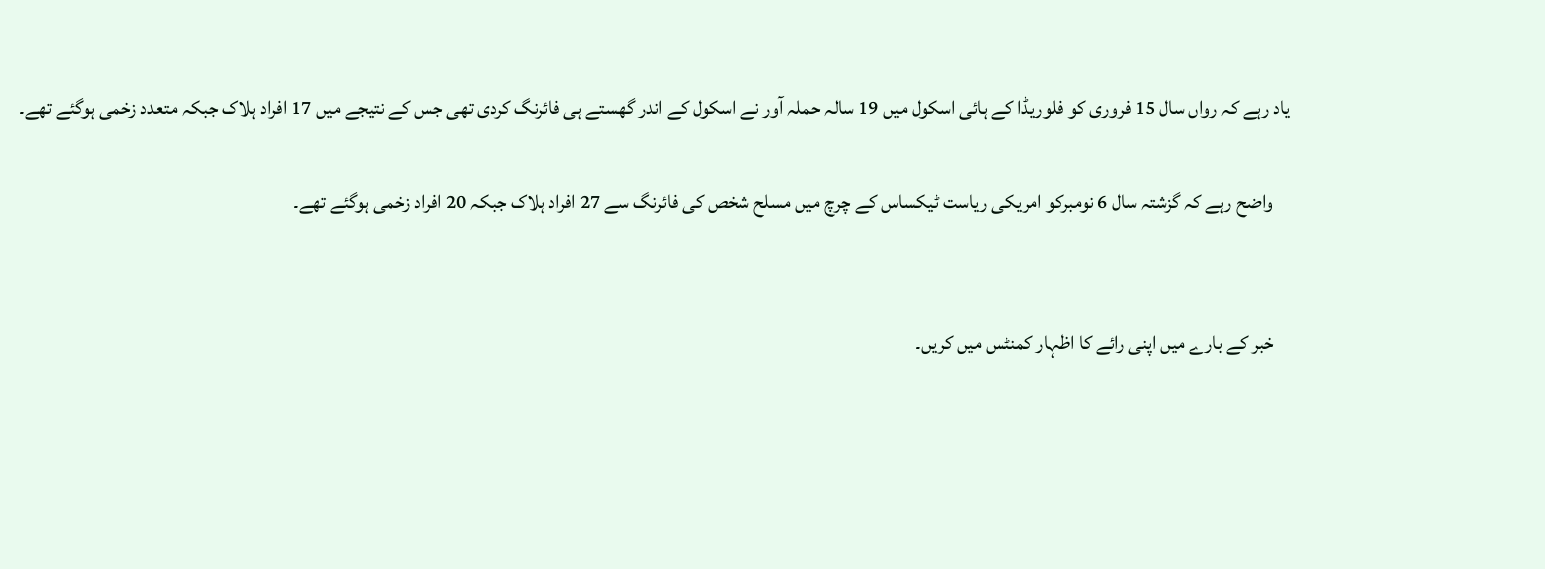یاد رہے کہ رواں سال 15 فروری کو فلوریڈا کے ہائی اسکول میں 19 سالہ حملہ آور نے اسکول کے اندر گھستے ہی فائرنگ کردی تھی جس کے نتیجے میں 17 افراد ہلاک جبکہ متعدد زخمی ہوگئے تھے۔

    واضح رہے کہ گزشتہ سال 6 نومبرکو امریکی ریاست ٹیکساس کے چرچ میں مسلح شخص کی فائرنگ سے 27 افراد ہلاک جبکہ 20 افراد زخمی ہوگئے تھے۔


    خبر کے بارے میں اپنی رائے کا اظہار کمنٹس میں کریں۔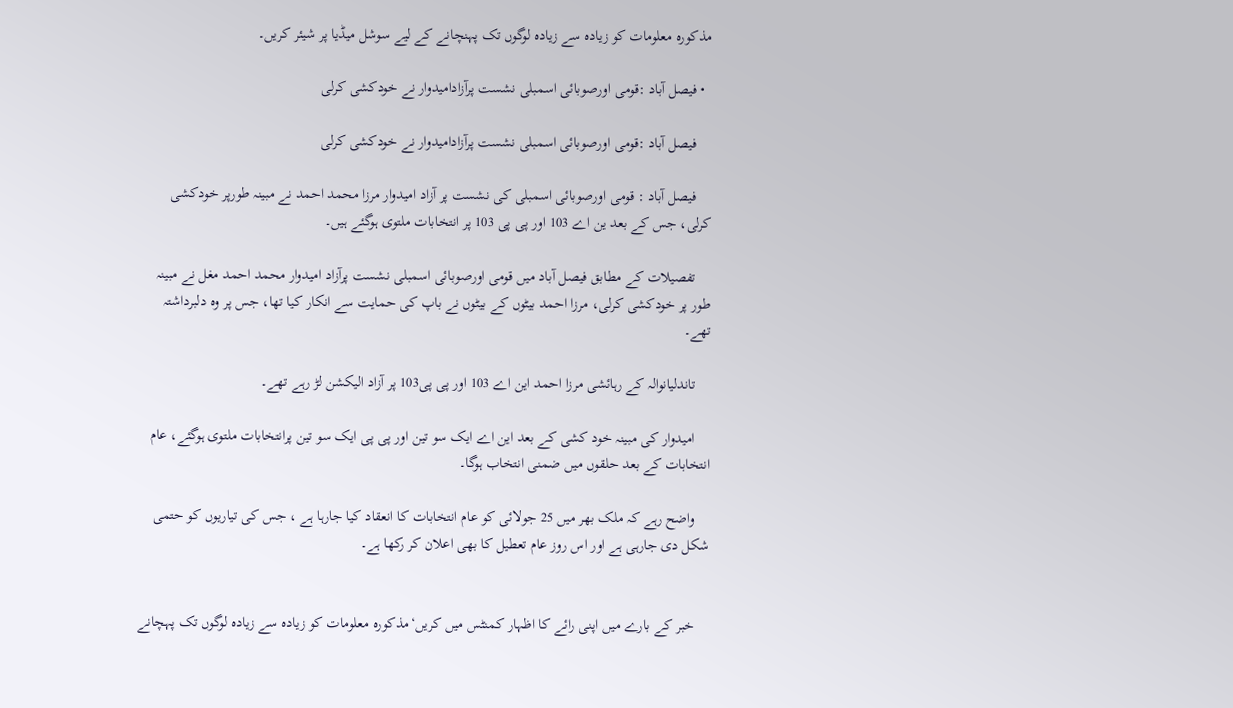مذکورہ معلومات کو زیادہ سے زیادہ لوگوں تک پہنچانے کے لیے سوشل میڈیا پر شیئر کریں۔

  • فیصل آباد :قومی اورصوبائی اسمبلی نشست پرآزادامیدوار نے خودکشی کرلی

    فیصل آباد :قومی اورصوبائی اسمبلی نشست پرآزادامیدوار نے خودکشی کرلی

    فیصل آباد : قومی اورصوبائی اسمبلی کی نشست پر آزاد امیدوار مرزا محمد احمد نے مبینہ طورپر خودکشی کرلی، جس کے بعد ین اے 103 اور پی پی 103 پر انتخابات ملتوی ہوگئے ہیں۔

    تفصیلات کے مطابق فیصل آباد میں قومی اورصوبائی اسمبلی نشست پرآزاد امیدوار محمد احمد مغل نے مبینہ طور پر خودکشی کرلی، مرزا احمد بیٹوں کے بیٹوں نے باپ کی حمایت سے انکار کیا تھا، جس پر وہ دلبرداشتہ تھے۔

    تاندلیانوالہ کے رہائشی مرزا احمد این اے 103 اور پی پی103 پر آزاد الیکشن لڑ رہے تھے۔

    امیدوار کی مبینہ خود کشی کے بعد این اے ایک سو تین اور پی پی ایک سو تین پرانتخابات ملتوی ہوگئے، عام انتخابات کے بعد حلقوں میں ضمنی انتخاب ہوگا۔

    واضح رہے کہ ملک بھر میں 25 جولائی کو عام انتخابات کا انعقاد کیا جارہا ہے ، جس کی تیاریوں کو حتمی شکل دی جارہی ہے اور اس روز عام تعطیل کا بھی اعلان کر رکھا ہے۔


    خبر کے بارے میں اپنی رائے کا اظہار کمنٹس میں کریں‘مذکورہ معلومات کو زیادہ سے زیادہ لوگوں تک پہچانے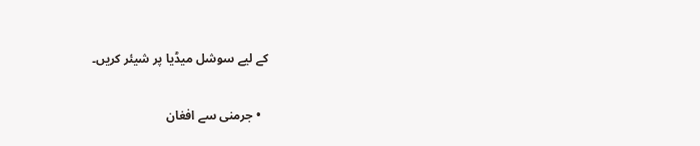کے لیے سوشل میڈیا پر شیئر کریں۔

  • جرمنی سے افغان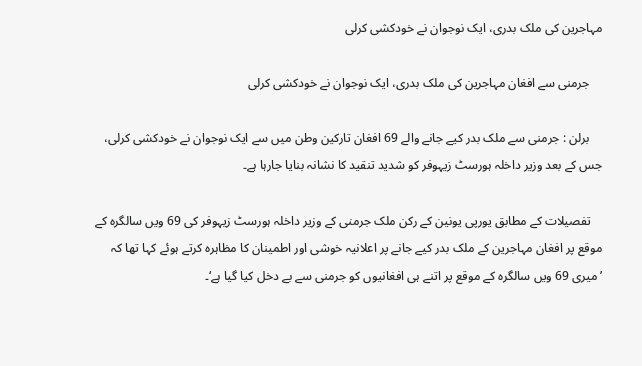مہاجرین کی ملک بدری، ایک نوجوان نے خودکشی کرلی

    جرمنی سے افغان مہاجرین کی ملک بدری، ایک نوجوان نے خودکشی کرلی

    برلن : جرمنی سے ملک بدر کیے جانے والے 69 افغان تارکین وطن میں سے ایک نوجوان نے خودکشی کرلی، جس کے بعد وزیر داخلہ ہورسٹ زیہوفر کو شدید تنقید کا نشانہ بنایا جارہا ہے۔

    تفصیلات کے مطابق یورپی یونین کے رکن ملک جرمنی کے وزیر داخلہ ہورسٹ زیہوفر کی 69 ویں سالگرہ کے موقع پر افغان مہاجرین کے ملک بدر کیے جانے پر اعلانیہ خوشی اور اطمینان کا مظاہرہ کرتے ہوئے کہا تھا کہ ’میری 69 ویں سالگرہ کے موقع پر اتنے ہی افغانیوں کو جرمنی سے بے دخل کیا گیا ہے‘۔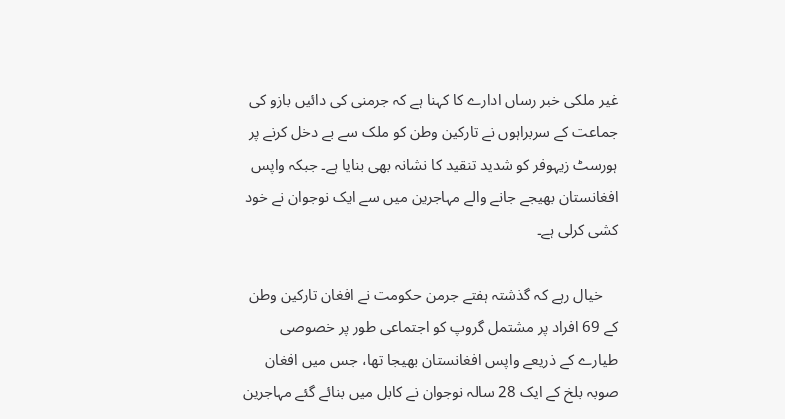غیر ملکی خبر رساں ادارے کا کہنا ہے کہ جرمنی کی دائیں بازو کی جماعت کے سربراہوں نے تارکین وطن کو ملک سے بے دخل کرنے پر ہورسٹ زیہوفر کو شدید تنقید کا نشانہ بھی بنایا ہے۔ جبکہ واپس افغانستان بھیجے جانے والے مہاجرین میں سے ایک نوجوان نے خود کشی کرلی ہے۔

    خیال رہے کہ گذشتہ ہفتے جرمن حکومت نے افغان تارکین وطن کے 69 افراد پر مشتمل گروپ کو اجتماعی طور پر خصوصی طیارے کے ذریعے واپس افغانستان بھیجا تھا، جس میں افغان صوبہ بلخ کے ایک 28 سالہ نوجوان نے کابل میں بنائے گئے مہاجرین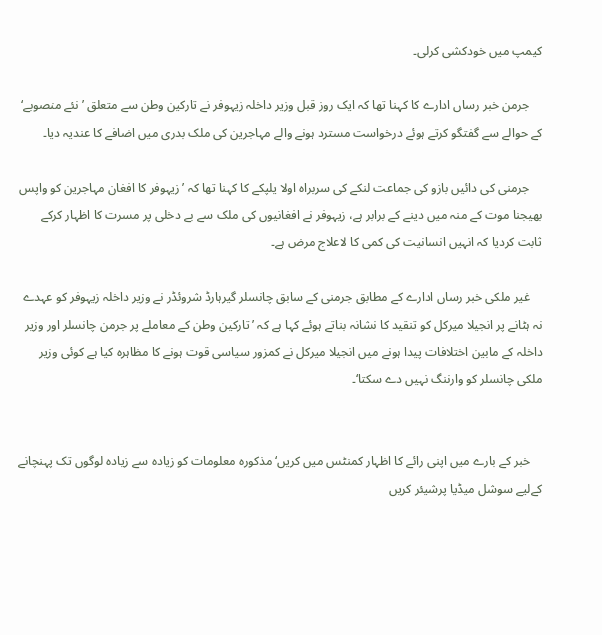کیمپ میں خودکشی کرلی۔

    جرمن خبر رساں ادارے کا کہنا تھا کہ ایک روز قبل وزیر داخلہ زیہوفر نے تارکین وطن سے متعلق ’نئے منصوبے‘ کے حوالے سے گفتگو کرتے ہوئے درخواست مسترد ہونے والے مہاجرین کی ملک بدری میں اضافے کا عندیہ دیا۔

    جرمنی کی دائیں بازو کی جماعت لنکے کی سربراہ اولا یلپکے کا کہنا تھا کہ ’زیہوفر کا افغان مہاجرین کو واپس بھیجنا موت کے منہ میں دینے کے برابر ہے، زیہوفر نے افغانیوں کی ملک سے بے دخلی پر مسرت کا اظہار کرکے ثابت کردیا کہ انہیں انسانیت کی کمی کا لاعلاج مرض ہے۔

    غیر ملکی خبر رساں ادارے کے مطابق جرمنی کے سابق چانسلر گیرہارڈ شروئڈر نے وزیر داخلہ زیہوفر کو عہدے نہ ہٹانے پر انجیلا میرکل کو تنقید کا نشانہ بناتے ہوئے کہا ہے کہ ’تارکین وطن کے معاملے پر جرمن چانسلر اور وزیر داخلہ کے مابین اختلافات پیدا ہونے میں انجیلا میرکل نے کمزور سیاسی قوت ہونے کا مظاہرہ کیا ہے کوئی وزیر ملکی چانسلر کو وارننگ نہیں دے سکتا‘۔


    خبر کے بارے میں اپنی رائے کا اظہار کمنٹس میں کریں‘ مذکورہ معلومات کو زیادہ سے زیادہ لوگوں تک پہنچانے کےلیے سوشل میڈیا پرشیئر کریں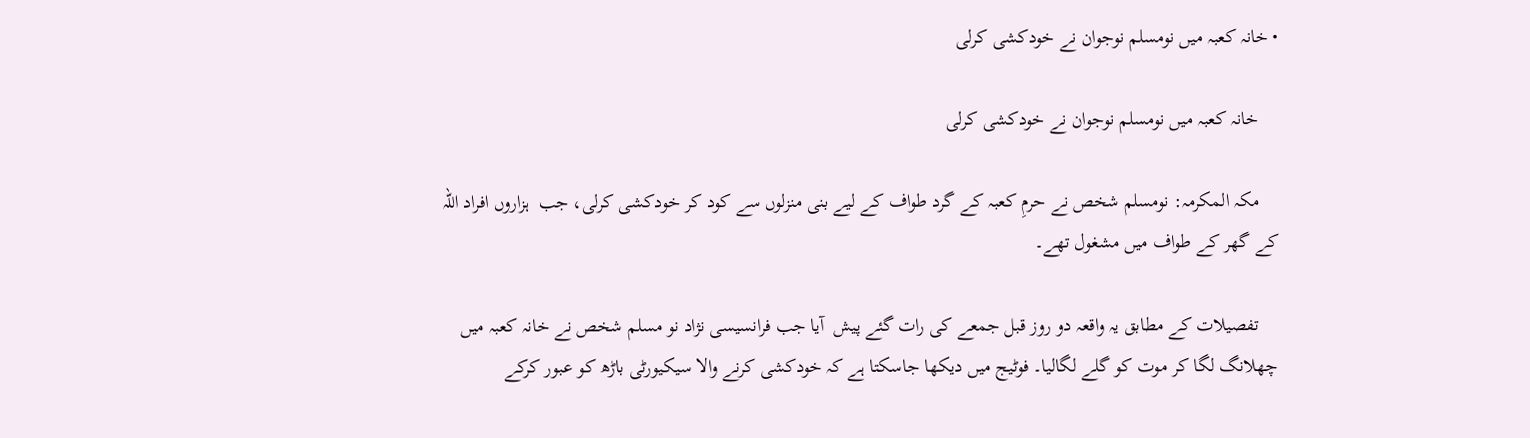• خانہ کعبہ میں نومسلم نوجوان نے خودکشی کرلی

    خانہ کعبہ میں نومسلم نوجوان نے خودکشی کرلی

    مکہ المکرمہ: نومسلم شخص نے حرمِ کعبہ کے گرد طواف کے لیے بنی منزلوں سے کود کر خودکشی کرلی، جب  ہزاروں افراد اللہ کے گھر کے طواف میں مشغول تھے۔

    تفصیلات کے مطابق یہ واقعہ دو روز قبل جمعے کی رات گئے پیش  آیا جب فرانسیسی نژاد نو مسلم شخص نے خانہ کعبہ میں چھلانگ لگا کر موت کو گلے لگالیا۔ فوٹیج میں دیکھا جاسکتا ہے کہ خودکشی کرنے والا سیکیورٹی باڑھ کو عبور کرکے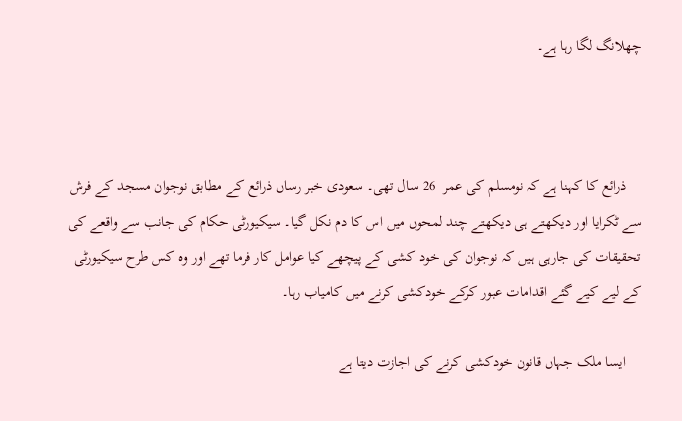چھلانگ لگا رہا ہے۔



    ذرائع کا کہنا ہے کہ نومسلم کی عمر  26 سال تھی۔ سعودی خبر رساں ذرائع کے مطابق نوجوان مسجد کے فرش سے ٹکرایا اور دیکھتے ہی دیکھتے چند لمحوں میں اس کا دم نکل گیا۔ سیکیورٹی حکام کی جانب سے واقعے کی تحقیقات کی جارہی ہیں کہ نوجوان کی خود کشی کے پیچھے کیا عوامل کار فرما تھے اور وہ کس طرح سیکیورٹی کے لیے کیے گئے اقدامات عبور کرکے خودکشی کرنے میں کامیاب رہا۔

    ایسا ملک جہاں قانون خودکشی کرنے کی اجازت دیتا ہے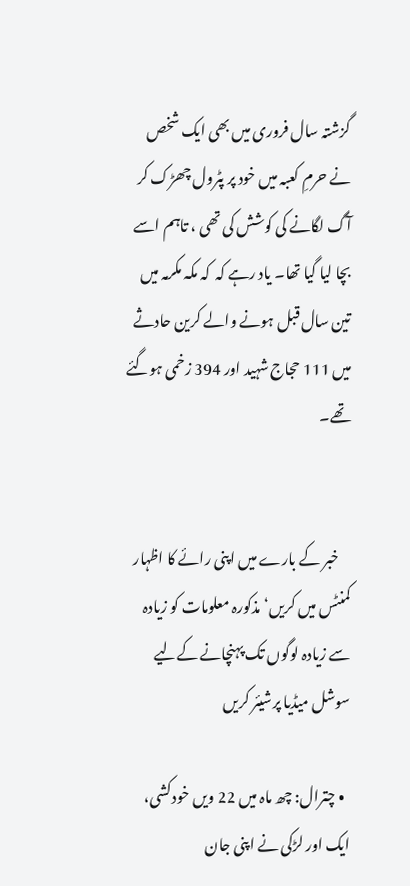گزشتہ سال فروری میں بھی ایک شخص نے حرمِ کعبہ میں خود پر پٹرول چھڑک کر آگ لگانے کی کوشش کی تھی ، تاہم اسے بچا لیا گیا تھا۔ یاد رہے کہ  کہ مکہ مکرمہ میں تین سال قبل ہونے والے کرین حادثے میں 111 حجاج شہید اور 394 زخمی ہوگئے تھے۔


    خبر کے بارے میں اپنی رائے کا اظہار کمنٹس میں کریں‘ مذکورہ معلومات کو زیادہ سے زیادہ لوگوں تک پہنچانے کےلیے سوشل میڈیا پرشیئر کریں

  • چترال: چھ ماہ میں‌ 22 ویں خودکشی، ایک اور لڑکی نے اپنی جان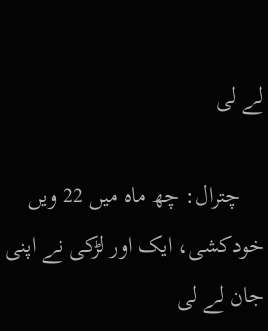لے لی

    چترال: چھ ماہ میں‌ 22 ویں خودکشی، ایک اور لڑکی نے اپنی جان لے لی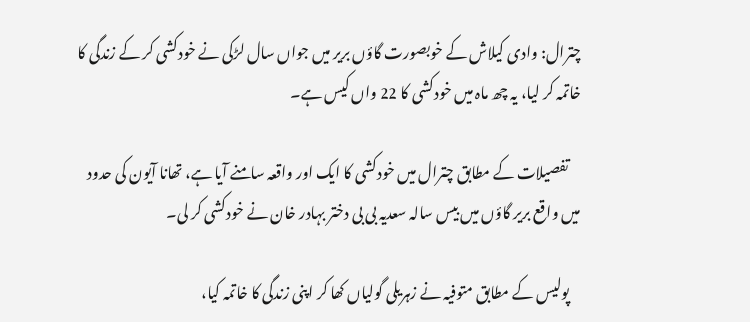چترال: وادی کیلاش کے خوبصورت گاؤں بریر میں جواں سال لڑکی نے خودکشی کر کے زندگی کا خاتمہ کر لیا، یہ چھ ماہ میں خودکشی کا 22 واں کیس ہے۔

    تفصیلات کے مطابق چترال میں‌ خودکشی کا ایک اور واقعہ سامنے آیا ہے، تھانا آیون کی حدود میں واقع بریر گاؤں میں بیس سالہ سعدیہ بی بی دختر بہادر خان نے خودکشی کر لی۔

    پولیس کے مطابق متوفیہ نے زہریلی گولیاں کھا کر اپنی زندگی کا خاتمہ کیا،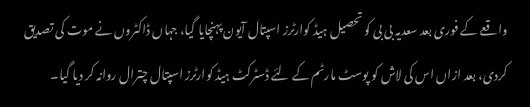واقعے کے فوری بعد سعدیہ بی بی کو تحصیل ہیڈ کوارٹرز اسپتال آیون پہنچایا گیا، جہاں ڈاکٹروں نے موت کی تصدیق کردی، بعد ازاں اس کی لاش کو پوسٹ مارٹم کے لئے ڈسٹرکٹ ہیڈ کوارٹرز اسپتال چترال روانہ کر دیا گیا۔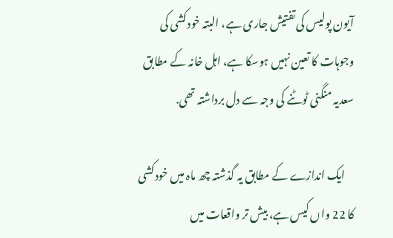آیون پولیس کی تفتیش جاری ہے، البتہ خودکشی کی وجوہات کا تعین نہیں ہوسکا ہے، اہل خانہ کے مطابق سعدیہ منگنی ٹوٹنے کی وجہ سے دل برداشتہ تھی.

    ایک اندازے کے مطابق یہ گذشتہ چھ ماہ میں خودکشی کا 22 واں کیس ہے، بیش تر واقعات میں‌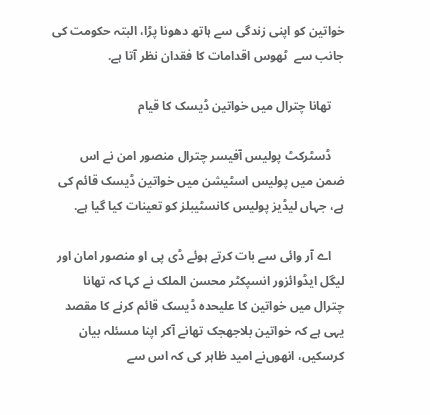خواتین کو اپنی زندگی سے ہاتھ دھونا پڑا، البتہ حکومت کی جانب سے  ٹھوس اقدامات کا فقدان نظر آتا ہے.

    تھانا چترال میں خواتین ڈیسک کا قیام

    ڈسٹرکٹ پولیس آفیسر چترال منصور امن نے اس ضمن میں پولیس اسٹیشن میں خواتین ڈیسک قائم کی ہے، جہاں لیڈیز پولیس کانسٹیبلز کو تعینات کیا گیا ہے.

    اے آر وائی سے بات کرتے ہوئے ڈی پی او منصور امان اور لیگل ایڈوائزور انسپکٹر محسن الملک نے کہا کہ تھانا چترال میں خواتین کا علیحدہ ڈیسک قائم کرنے کا مقصد یہی ہے کہ خواتین بلاجھجک تھانے آکر اپنا مسئلہ بیان کرسکیں، انھوں‌نے امید ظاہر کی کہ اس سے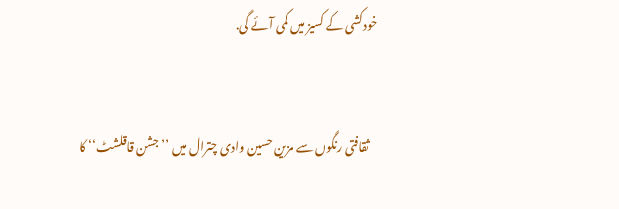خودکشی کے کسیز میں کمی آئے گی.


    ثقافتی رنگوں سے مزین حسین وادی چترال میں ’’ جشن قاقلشٹ‘‘ کا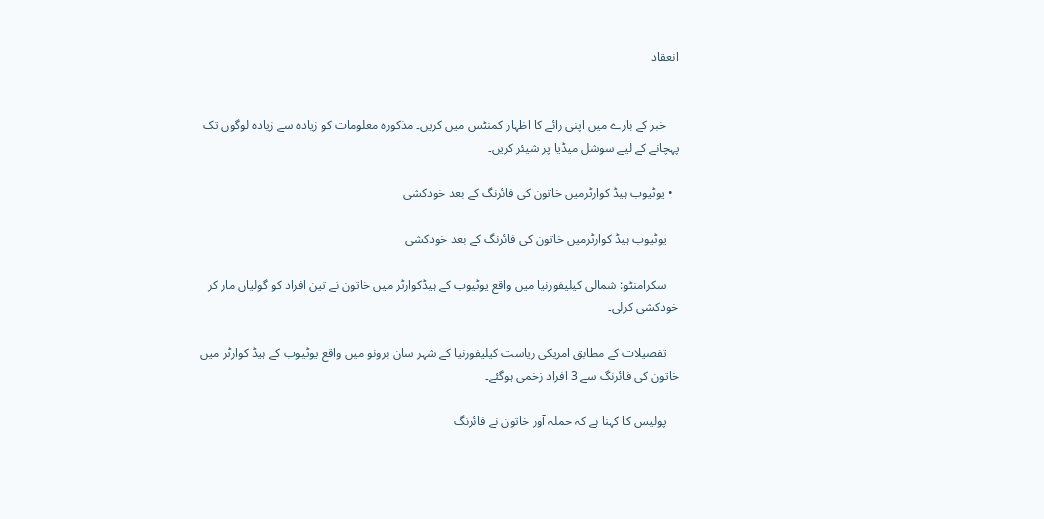انعقاد


    خبر کے بارے میں اپنی رائے کا اظہار کمنٹس میں کریں۔ مذکورہ معلومات کو زیادہ سے زیادہ لوگوں تک پہچانے کے لیے سوشل میڈیا پر شیئر کریں۔

  • یوٹیوب ہیڈ کوارٹرمیں خاتون کی فائرنگ کے بعد خودکشی

    یوٹیوب ہیڈ کوارٹرمیں خاتون کی فائرنگ کے بعد خودکشی

    سکرامنٹو: شمالی کیلیفورنیا میں واقع یوٹیوب کے ہیڈکوارٹر میں خاتون نے تین افراد کو گولیاں مار کر خودکشی کرلی۔

    تفصیلات کے مطابق امریکی ریاست کیلیفورنیا کے شہر سان برونو میں واقع یوٹیوب کے ہیڈ کوارٹر میں خاتون کی فائرنگ سے 3 افراد زخمی ہوگئے۔

    پولیس کا کہنا ہے کہ حملہ آور خاتون نے فائرنگ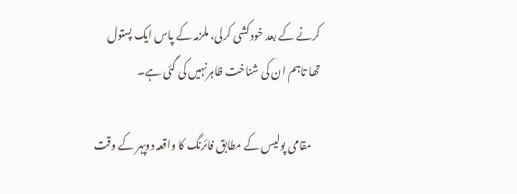کرنے کے بعد خودکشی کرلی، ملزمہ کے پاس ایک پستول تھا تاہم ان کی شناخت ظاہرنہیں کی گئی ہے۔

    مقامی پولیس کے مطابق فائرنگ کا واقعہ دوپہر کے وقت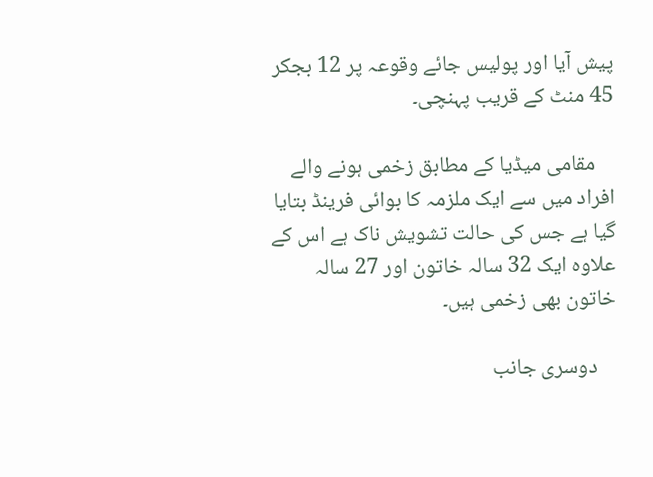پیش آیا اور پولیس جائے وقوعہ پر 12 بجکر 45 منٹ کے قریب پہنچی۔

    مقامی میڈیا کے مطابق زخمی ہونے والے افراد میں سے ایک ملزمہ کا بوائی فرینڈ بتایا گیا ہے جس کی حالت تشویش ناک ہے اس کے علاوہ ایک 32 سالہ خاتون اور 27 سالہ خاتون بھی زخمی ہیں۔

    دوسری جانب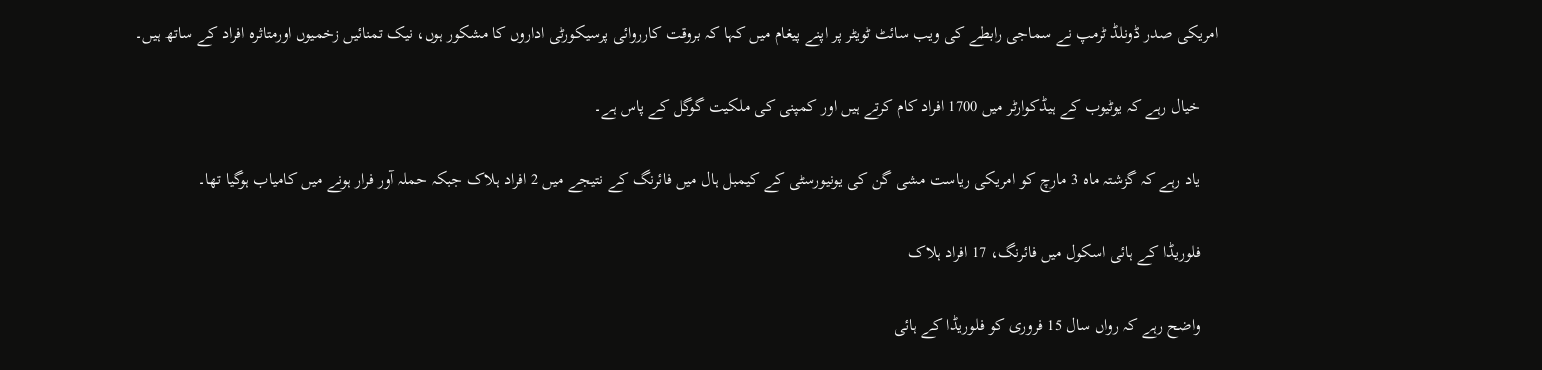امریکی صدر ڈونلڈ ٹرمپ نے سماجی رابطے کی ویب سائٹ ٹویٹر پر اپنے پیغام میں کہا کہ بروقت کارروائی پرسیکورٹی اداروں کا مشکور ہوں، نیک تمنائیں زخمیوں اورمتاثرہ افراد کے ساتھ ہیں۔

    خیال رہے کہ یوٹیوب کے ہیڈکوارٹر میں 1700 افراد کام کرتے ہیں اور کمپنی کی ملکیت گوگل کے پاس ہے۔

    یاد رہے کہ گزشتہ ماہ 3 مارچ کو امریکی ریاست مشی گن کی یونیورسٹی کے کیمبل ہال میں فائرنگ کے نتیجے میں 2 افراد ہلاک جبکہ حملہ آور فرار ہونے میں کامیاب ہوگیا تھا۔

    فلوریڈا کے ہائی اسکول میں فائرنگ، 17 افراد ہلاک

    واضح رہے کہ رواں سال 15 فروری کو فلوریڈا کے ہائی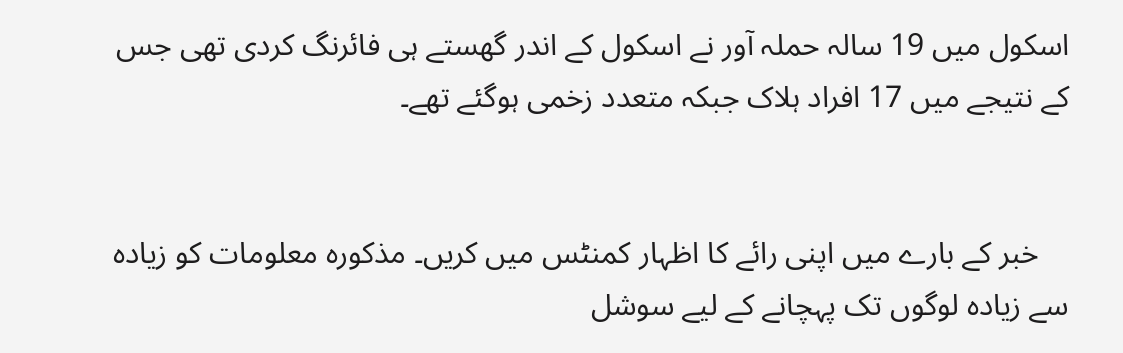اسکول میں 19 سالہ حملہ آور نے اسکول کے اندر گھستے ہی فائرنگ کردی تھی جس کے نتیجے میں 17 افراد ہلاک جبکہ متعدد زخمی ہوگئے تھے۔


    خبر کے بارے میں اپنی رائے کا اظہار کمنٹس میں کریں۔ مذکورہ معلومات کو زیادہ سے زیادہ لوگوں تک پہچانے کے لیے سوشل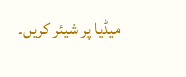میڈیا پر شیئر کریں۔